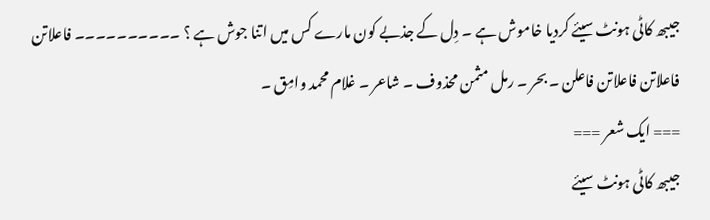جیبھ کاٹی ہونٹ سیئے کردیا خاموش ہے ۔ دِل کے جذبے کون مارے کس میں اتنا جوش ہے ؟ ۔۔۔۔۔۔۔۔۔۔ فاعلاتن فاعلاتن فاعلاتن فاعلن ۔ بحر ۔ رمل مثمن محذوف ۔ شاعر ۔ غلام محمد وامِق ۔
=== ایک شعر ===
جیبھ کاٹی ہونٹ سیئے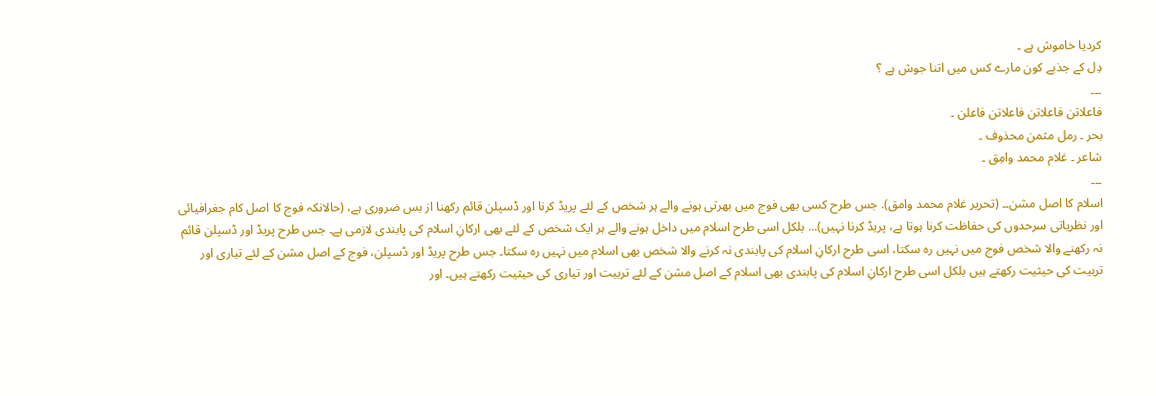کردیا خاموش ہے ۔
دِل کے جذبے کون مارے کس میں اتنا جوش ہے ؟
۔۔۔
فاعلاتن فاعلاتن فاعلاتن فاعلن ۔
بحر ۔ رمل مثمن محذوف ۔
شاعر ۔ غلام محمد وامِق ۔
۔۔۔
اسلام کا اصل مشن۔۔ (تحریر غلام محمد وامق). جس طرح کسی بھی فوج میں بھرتی ہونے والے ہر شخص کے لئے پریڈ کرنا اور ڈسپلن قائم رکھنا از بس ضروری ہے، (حالانکہ فوج کا اصل کام جغرافیائی اور نظریاتی سرحدوں کی حفاظت کرنا ہوتا ہے، پریڈ کرنا نہیں)... بلکل اسی طرح اسلام میں داخل ہونے والے ہر ایک شخص کے لئے بھی ارکانِ اسلام کی پابندی لازمی ہے۔ جس طرح پریڈ اور ڈسپلن قائم نہ رکھنے والا شخص فوج میں نہیں رہ سکتا، اسی طرح ارکانِ اسلام کی پابندی نہ کرنے والا شخص بھی اسلام میں نہیں رہ سکتا۔ جس طرح پریڈ اور ڈسپلن، فوج کے اصل مشن کے لئے تیاری اور تربیت کی حیثیت رکھتے ہیں بلکل اسی طرح ارکانِ اسلام کی پابندی بھی اسلام کے اصل مشن کے لئے تربیت اور تیاری کی حیثیت رکھتے ہیں۔ اور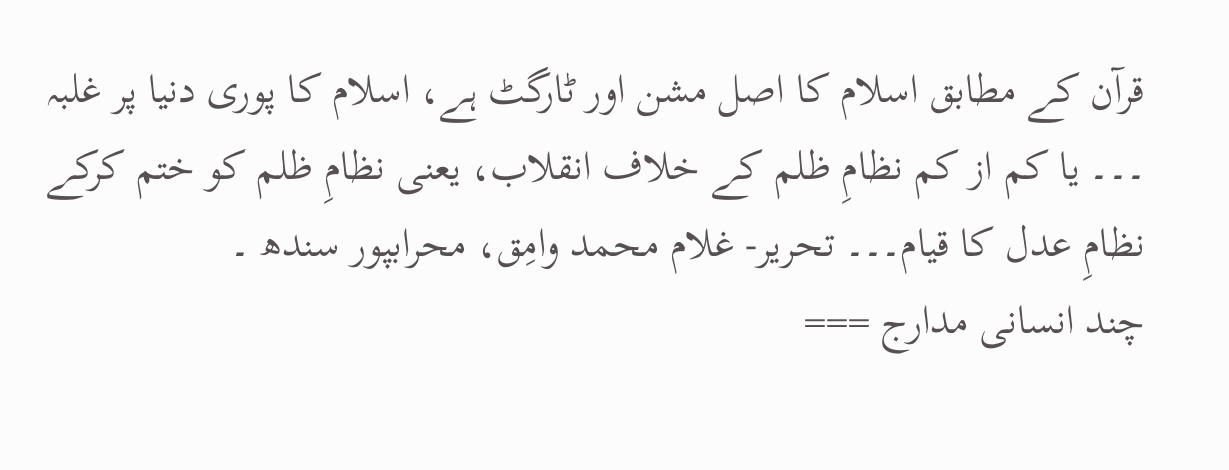قرآن کے مطابق اسلام کا اصل مشن اور ٹارگٹ ہے، اسلام کا پوری دنیا پر غلبہ ۔۔۔ یا کم از کم نظامِ ظلم کے خلاف انقلاب، یعنی نظامِ ظلم کو ختم کرکے نظامِ عدل کا قیام۔۔۔ تحریر- غلام محمد وامِق، محرابپور سندھ ۔
چند انسانی مدارج ===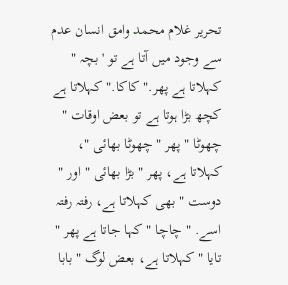تحریر غلام محمد وامق انسان عدم سے وجود میں آتا ہے تو ' بچہ " کہلاتا ہے پھر." کاکا." کہلاتا ہے کچھ بڑا ہوتا ہے تو بعض اوقات " چھوٹا " پھر " چھوٹا بھائی "، کہلاتا ہے، پھر " بڑا بھائی " اور " دوست " بھی کہلاتا ہے، رفتہ رفتہ اسے. " چاچا " کہا جاتا ہے پھر " تایا " کہلاتا ہے، بعض لوگ " بابا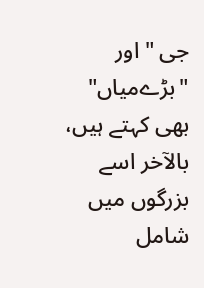جی " اور "بڑےمیاں" بھی کہتے ہیں، بالآخر اسے بزرگوں میں شامل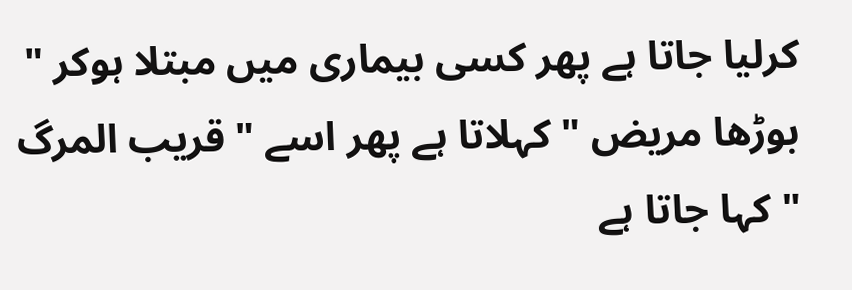کرلیا جاتا ہے پھر کسی بیماری میں مبتلا ہوکر " بوڑھا مریض " کہلاتا ہے پھر اسے " قریب المرگ " کہا جاتا ہے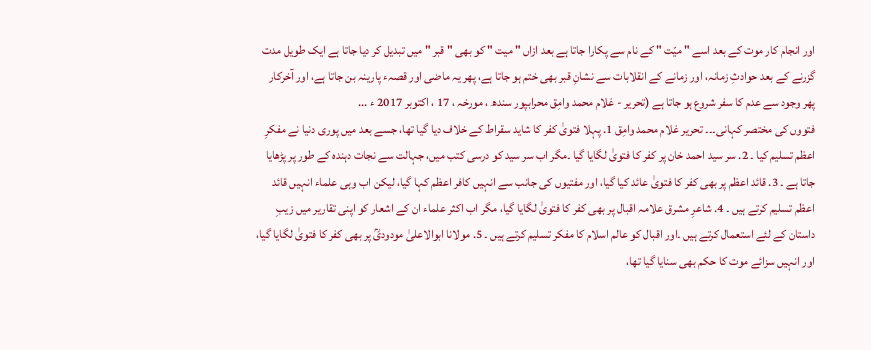اور انجام کار موت کے بعد اسے " میّت " کے نام سے پکارا جاتا ہے بعد ازاں " میت " کو بھی " قبر " میں تبدیل کر دیا جاتا ہے ایک طویل مدت گزرنے کے بعد حوادثِ زمانہ، اور زمانے کے انقلابات سے نشانِ قبر بھی ختم ہو جاتا ہے، پھر یہ ماضی اور قصہء پارینہ بن جاتا ہے، اور آخرکار پھر وجود سے عدم کا سفر شروع ہو جاتا ہے (تحریر - غلام محمد وامِق محرابپور سندھ ، مورخہ ، 17 ، اکتوبر 2017 ء ...
فتووں کی مختصر کہانی۔۔۔ تحریر غلام محمد وامِق 1. پہلا فتویٰ کفر کا شاید سقراط کے خلاف دیا گیا تھا، جسے بعد میں پوری دنیا نے مفکرِ اعظم تسلیم کیا ۔ 2. سر سید احمد خان پر کفر کا فتویٰ لگایا گیا ۔مگر اب سر سید کو درسی کتب میں، جہالت سے نجات دہندہ کے طور پر پڑھایا جاتا ہے ۔ 3. قائد اعظم پر بھی کفر کا فتویٰ عائد کیا گیا، اور مفتیوں کی جانب سے انہیں کافر اعظم کہا گیا، لیکن اب وہی علماء انہیں قائد اعظم تسلیم کرتے ہیں ۔ 4. شاعرِ مشرق علامہ اقبال پر بھی کفر کا فتویٰ لگایا گیا، مگر اب اکثر علماء ان کے اشعار کو اپنی تقاریر میں زیبِ داستان کے لئے استعمال کرتے ہیں ۔اور اقبال کو عالم اسلام کا مفکر تسلیم کرتے ہیں ۔ 5. مولانا ابوالاعلیٰ مودودیؒ پر بھی کفر کا فتویٰ لگایا گیا، اور انہیں سزائے موت کا حکم بھی سنایا گیا تھا،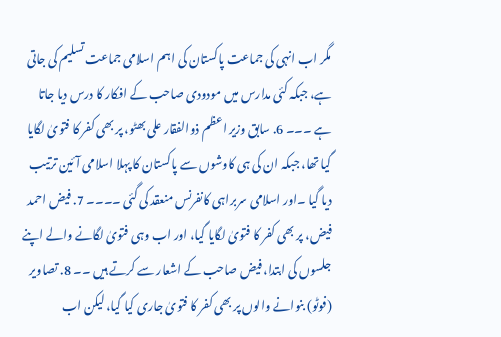مگر اب انہی کی جماعت پاکستان کی اہم اسلامی جماعت تسلیم کی جاتی ہے، جبکہ کئی مدارس میں مودودی صاحب کے افکار کا درس دیا جاتا ہے ۔۔۔ 6. سابق وزیر اعظم ذوالفقار علی بھٹو، پر بھی کفر کا فتویٰ لگایا گیا تھا، جبکہ ان کی ہی کاوشوں سے پاکستان کا پہلا اسلامی آئین ترتیب دیا گیا ۔اور اسلامی سربراہی کانفرنس منعقد کی گئی ۔۔۔۔ 7. فیض احمد فیض، پر بھی کفر کا فتویٰ لگایا گیا، اور اب وہی فتویٰ لگانے والے اپنے جلسوں کی ابتدا، فیض صاحب کے اشعار سے کرتے ہیں ۔۔ 8. تصاویر (فوٹو) بنوانے والوں پر بھی کفر کا فتویٰ جاری کیا گیا، لیکن اب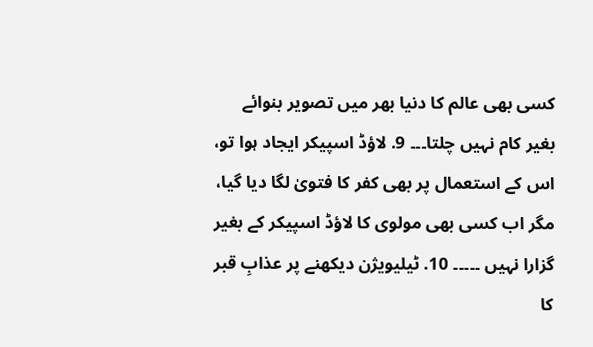کسی بھی عالم کا دنیا بھر میں تصویر بنوائے بغیر کام نہیں چلتا۔۔۔ 9. لاؤڈ اسپیکر ایجاد ہوا تو، اس کے استعمال پر بھی کفر کا فتویٰ لگا دیا گیا، مگر اب کسی بھی مولوی کا لاؤڈ اسپیکر کے بغیر گزارا نہیں ۔۔۔۔۔ 10. ٹیلیویژن دیکھنے پر عذابِ قبر کا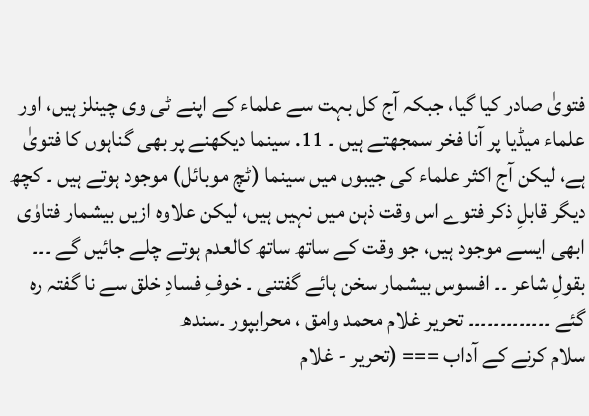فتویٰ صادر کیا گیا، جبکہ آج کل بہت سے علماء کے اپنے ٹی وی چینلز ہیں، اور علماء میڈیا پر آنا فخر سمجھتے ہیں ۔ 11. سینما دیکھنے پر بھی گناہوں کا فتویٰ ہے، لیکن آج اکثر علماء کی جیبوں میں سینما (ٹچ موبائل) موجود ہوتے ہیں ۔ کچھ دیگر قابلِ ذکر فتوے اس وقت ذہن میں نہیں ہیں، لیکن علاوہ ازیں بیشمار فتاوٰی ابھی ایسے موجود ہیں، جو وقت کے ساتھ ساتھ کالعدم ہوتے چلے جائیں گے ۔۔۔ بقولِ شاعر ۔۔ افسوس بیشمار سخن ہائے گفتنی ۔ خوفِ فسادِ خلق سے نا گفتہ رہ گئے ۔۔۔۔۔۔۔۔۔۔۔۔۔ تحریر غلام محمد وامق ، محرابپور ۔سندھ
سلام کرنے کے آداب === (تحریر - غلام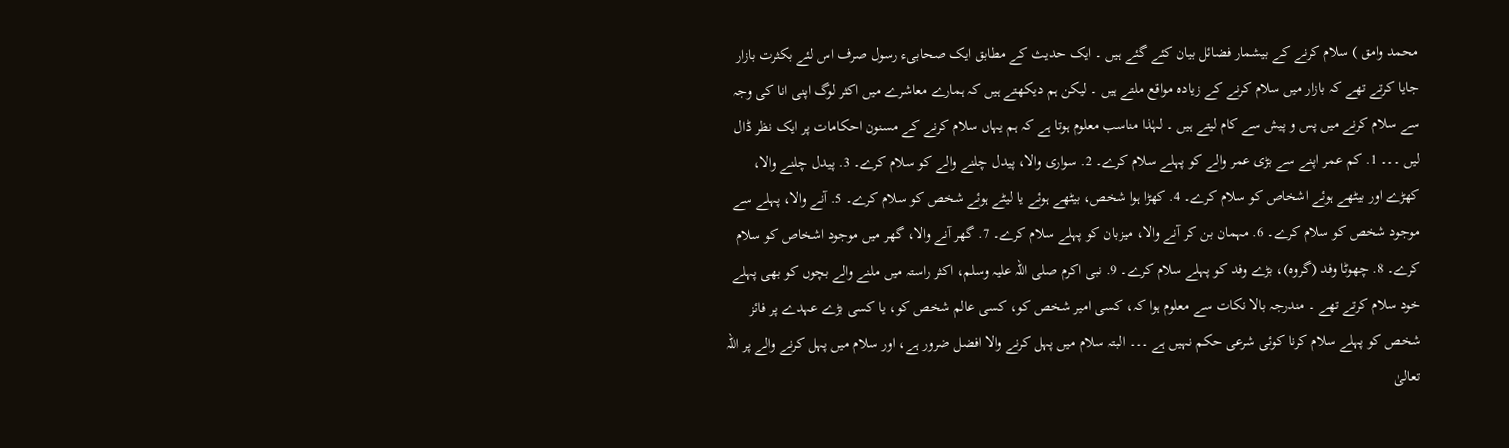محمد وامق ) سلام کرنے کے بیشمار فضائل بیان کئے گئے ہیں ۔ ایک حدیث کے مطابق ایک صحابیء رسول صرف اس لئے بکثرت بازار جایا کرتے تھے کہ بازار میں سلام کرنے کے زیادہ مواقع ملتے ہیں ۔ لیکن ہم دیکھتے ہیں کہ ہمارے معاشرے میں اکثر لوگ اپنی انا کی وجہ سے سلام کرنے میں پس و پیش سے کام لیتے ہیں ۔ لہٰذا مناسب معلوم ہوتا ہے کہ ہم یہاں سلام کرنے کے مسنون احکامات پر ایک نظر ڈال لیں ۔۔۔ 1. کم عمر اپنے سے بڑی عمر والے کو پہلے سلام کرے۔ 2. سواری والا، پیدل چلنے والے کو سلام کرے۔ 3. پیدل چلنے والا، کھڑے اور بیٹھے ہوئے اشخاص کو سلام کرے۔ 4. کھڑا ہوا شخص، بیٹھے ہوئے یا لیٹے ہوئے شخص کو سلام کرے۔ 5. آنے والا، پہلے سے موجود شخص کو سلام کرے۔ 6. مہمان بن کر آنے والا، میزبان کو پہلے سلام کرے۔ 7. گھر آنے والا، گھر میں موجود اشخاص کو سلام کرے۔ 8. چھوٹا وفد (گروہ)، بڑے وفد کو پہلے سلام کرے۔ 9. نبی اکرم صلی اللہ علیہ وسلم، اکثر راستہ میں ملنے والے بچوں کو بھی پہلے خود سلام کرتے تھے ۔ مندرجہ بالا نکات سے معلوم ہوا کہ، کسی امیر شخص کو، کسی عالم شخص کو، یا کسی بڑے عہدے پر فائز شخص کو پہلے سلام کرنا کوئی شرعی حکم نہیں ہے ۔۔۔ البتہ سلام میں پہل کرنے والا افضل ضرور ہے، اور سلام میں پہل کرنے والے پر اللہ تعالیٰ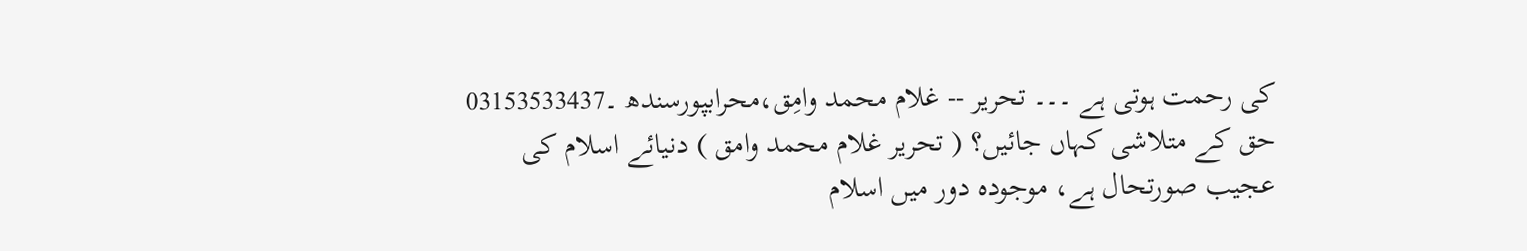کی رحمت ہوتی ہے ۔۔۔ تحریر -- غلام محمد وامِق،محرابپورسندھ ۔03153533437
حق کے متلاشی کہاں جائیں؟ ( تحریر غلام محمد وامق ) دنیائے اسلام کی عجیب صورتحال ہے، موجودہ دور میں اسلام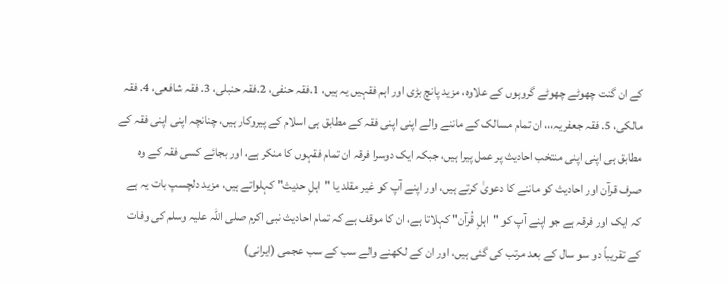کے ان گنت چھوٹے چھوٹے گروہوں کے علاوہ، مزید پانچ بڑی اور اہم فقہیں یہ ہیں، 1.فقہ حنفی، 2.فقہ حنبلی، 3. فقہ شافعی، 4. فقہ مالکی، 5. فقہ جعفریہ،،، ان تمام مسالک کے ماننے والے اپنی اپنی فقہ کے مطابق ہی اسلام کے پیروکار ہیں، چنانچہ اپنی اپنی فقہ کے مطابق ہی اپنی اپنی منتخب احادیث پر عمل پیرا ہیں، جبکہ ایک دوسرا فرقہ ان تمام فقہوں کا منکر ہے، اور بجائے کسی فقہ کے وہ صرف قرآن اور احادیث کو ماننے کا دعویٰ کرتے ہیں، اور اپنے آپ کو غیر مقلد یا "اہلِ حدیث" کہلواتے ہیں، مزید دلچسپ بات یہ ہے کہ ایک اور فرقہ ہے جو اپنے آپ کو "اہلِ قُرآن" کہلاتا ہے، ان کا موقف ہے کہ تمام احادیث نبی اکرم صلی اللہ علیہ وسلم کی وفات کے تقریباً دو سو سال کے بعد مرتب کی گئی ہیں، اور ان کے لکھنے والے سب کے سب عجمی (ایرانی)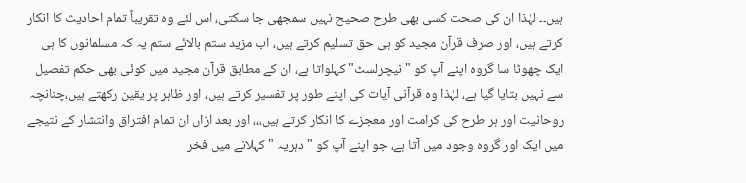ہیں۔۔ لہٰذا ان کی صحت کسی بھی طرح صحیح نہیں سمجھی جا سکتی، اس لئے وہ تقریباً تمام احادیث کا انکار کرتے ہیں، اور صرف قرآن مجید کو ہی حق تسلیم کرتے ہیں، اب مزید ستم بالائے ستم یہ کہ مسلمانوں کا ہی ایک چھوٹا سا گروہ اپنے آپ کو "نیچرلسٹ" کہلواتا ہے، ان کے مطابق قرآن مجید میں کوئی بھی حکم تفصیل سے نہیں بتایا گیا ہے، لہٰذا وہ قرآنی آیات کی اپنے طور پر تفسیر کرتے ہیں، اور ظاہر پر یقین رکھتے ہیں،چنانچہ روحانیت اور ہر طرح کی کرامت اور معجزے کا انکار کرتے ہیں،،، اور بعد ازاں ان تمام افتراق وانتشار کے نتیجے میں ایک اور گروہ وجود میں آتا ہے، جو اپنے آپ کو "دہریہ " کہلانے میں فخر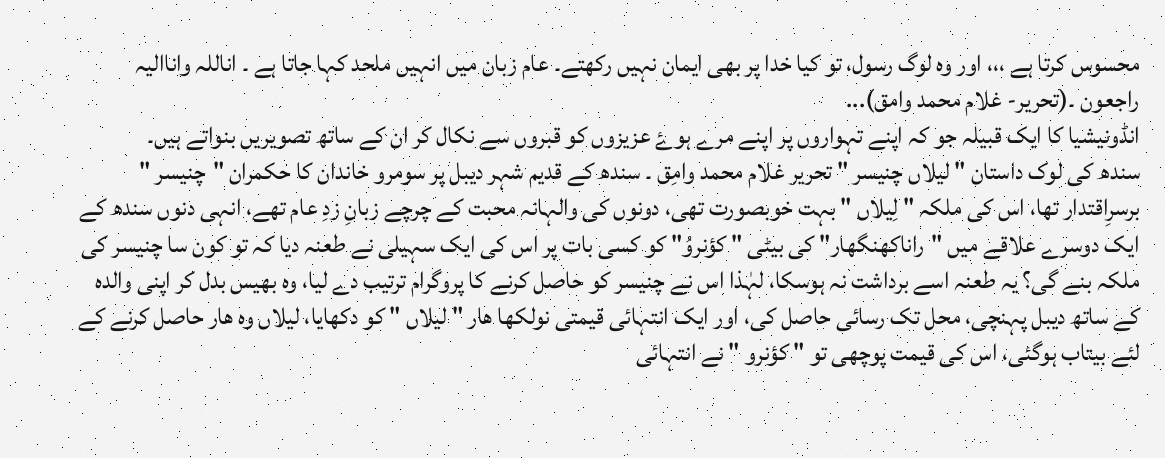محسوس کرتا ہے ،،، اور وہ لوگ رسول، تو کیا خدا پر بھی ایمان نہیں رکھتے۔ عام زبان میں انہیں ملحد کہا جاتا ہے ۔ اناللہ واناالیہ راجعون ۔(تحریر- غلام محمد وامق)...
انڈونیشیا کا ایک قبیلہ جو کہ اپنے تہواروں پر اپنے مرے ہوۓ عزیزوں کو قبروں سے نکال کر ان کے ساتھ تصویریں بنواتے ہیں۔
سندھ کی لوک داستان " لیلاں چنیسر " تحریر غلام محمد وامِق ۔ سندھ کے قدیم شہر دیبل پر سومرو خاندان کا حکمران "چنیسر " برسرِاقتدار تھا، اس کی ملکہ " لِیلاں " بہت خوبصورت تھی، دونوں کی والہانہ محبت کے چرچے زبانِ زدِ عام تھے، انہی دنوں سندھ کے ایک دوسرے علاقے میں "راناکھنگھار" کی بیٹی " کؤنروُ" کو کسی بات پر اس کی ایک سہیلی نے طعنہ دیا کہ تو کون سا چنیسر کی ملکہ بنے گی؟ یہ طعنہ اسے برداشت نہ ہوسکا، لہٰذا اس نے چنیسر کو حاصل کرنے کا پروگرام ترتیب دے لیا، وہ بھیس بدل کر اپنی والدہ کے ساتھ دیبل پہنچی، محل تک رسائی حاصل کی، اور ایک انتہائی قیمتی نولکھا ھار " لیلاں " کو دکھایا، لیلاں وہ ھار حاصل کرنے کے لئے بیتاب ہوگئی، اس کی قیمت پوچھی تو " کؤنرو " نے انتہائی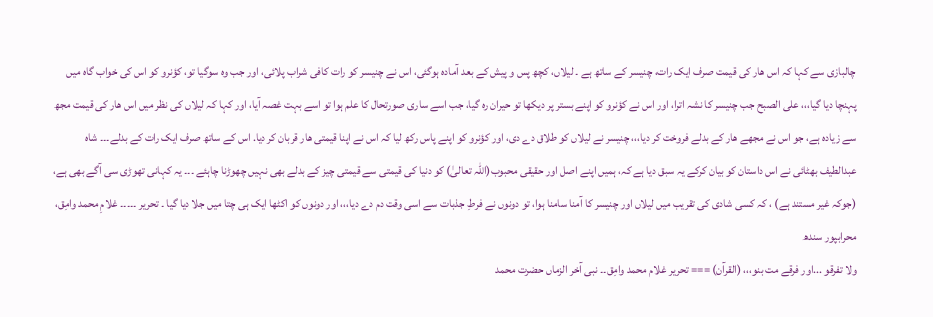چالبازی سے کہا کہ اس ھار کی قیمت صرف ایک رات، چنیسر کے ساتھ ہے ۔ لیلاں، کچھ پس و پیش کے بعد آمادہ ہوگئی، اس نے چنیسر کو رات کافی شراب پلائی، اور جب وہ سوگیا تو، کؤنرو کو اس کی خواب گاہ میں پہنچا دیا گیا،،، علی الصبح جب چنیسر کا نشہ اترا، اور اس نے کؤنرو کو اپنے بستر پر دیکھا تو حیران رہ گیا، جب اسے ساری صورتحال کا علم ہوا تو اسے بہت غصہ آیا، اور کہا کہ لیلاں کی نظر میں اس ھار کی قیمت مجھ سے زیادہ ہے، جو اس نے مجھے ھار کے بدلے فروخت کر دیا،،، چنیسر نے لیلاں کو طلاق دے دی، اور کؤنرو کو اپنے پاس رکھ لیا کہ اس نے اپنا قیمتی ھار قربان کر دیا. اس کے ساتھ صرف ایک رات کے بدلے۔۔۔ شاہ عبدالطیف بھٹائی نے اس داستان کو بیان کرکے یہ سبق دیا ہے کہ، ہمیں اپنے اصل اور حقیقی محبوب(اللہ تعالیٰ) کو دنیا کی قیمتی سے قیمتی چیز کے بدلے بھی نہیں چھوڑنا چاہئے ۔۔۔ یہ کہانی تھوڑی سی آگے بھی ہے، (جوکہ غیر مستند ہے) ، کہ کسی شادی کی تقریب میں لیلاں اور چنیسر کا آمنا سامنا ہوا، تو دونوں نے فرطِ جذبات سے اسی وقت دم دے دیا،،، اور دونوں کو اکٹھا ایک ہی چتا میں جلا دیا گیا ۔ تحریر ۔۔۔۔۔ غلامِ محمد وامِق، محرابپور سندھ
ولا تفرقو ...اور فرقے مت بنو،،، (القرآن) === تحریر غلام محمد وامِق۔۔ نبی آخر الزماں حضرت محمد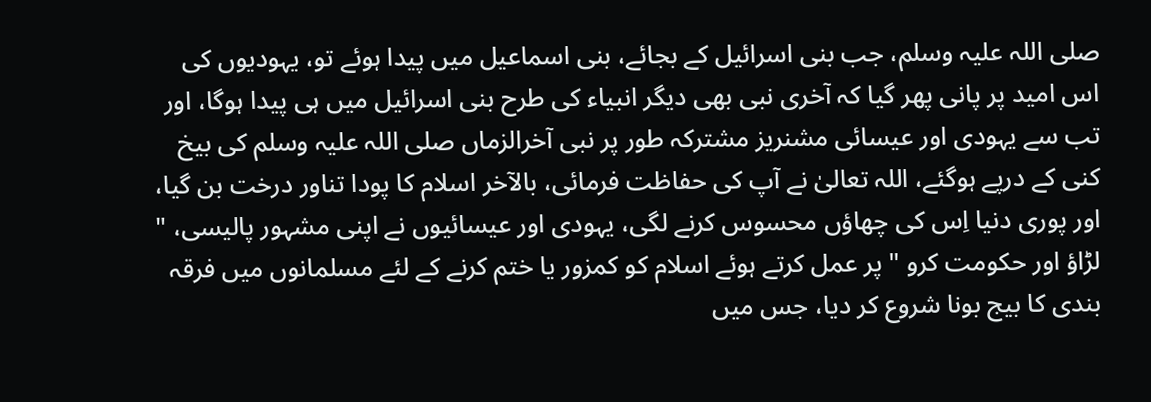صلی اللہ علیہ وسلم، جب بنی اسرائیل کے بجائے، بنی اسماعیل میں پیدا ہوئے تو، یہودیوں کی اس امید پر پانی پھر گیا کہ آخری نبی بھی دیگر انبیاء کی طرح بنی اسرائیل میں ہی پیدا ہوگا، اور تب سے یہودی اور عیسائی مشنریز مشترکہ طور پر نبی آخرالزماں صلی اللہ علیہ وسلم کی بیخ کنی کے درپے ہوگئے، اللہ تعالیٰ نے آپ کی حفاظت فرمائی، بالآخر اسلام کا پودا تناور درخت بن گیا، اور پوری دنیا اِس کی چھاؤں محسوس کرنے لگی، یہودی اور عیسائیوں نے اپنی مشہور پالیسی، " لڑاؤ اور حکومت کرو " پر عمل کرتے ہوئے اسلام کو کمزور یا ختم کرنے کے لئے مسلمانوں میں فرقہ بندی کا بیج بونا شروع کر دیا، جس میں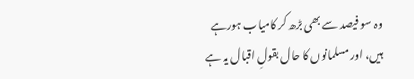وہ سو فیصد سے بھی بڑھ کر کامیاب ہورہے ہیں، اور مسلمانوں کا حال بقولِ اقبال یہ ہے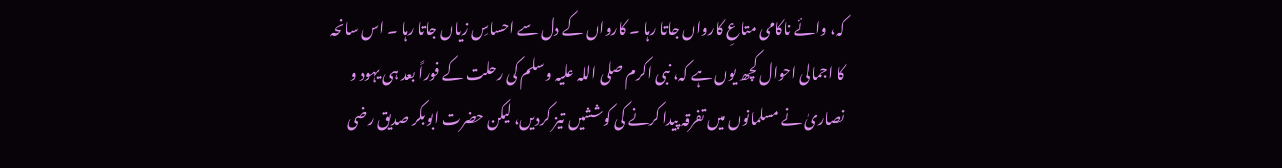کہ، وائے ناکامی متاعِ کارواں جاتا رہا ۔ کارواں کے دل سے احساسِ زیاں جاتا رہا ۔ اس سانحہ کا اجمالی احوال کچھ یوں ہے کہ، نبی اکرم صلی اللہ علیہ وسلم کی رحلت کے فوراً بعد ہی یہود و نصاریٰ نے مسلمانوں میں تفرقہ پیدا کرنے کی کوششیں تیز کردیں، لیکن حضرت ابوبکر صدیق رضی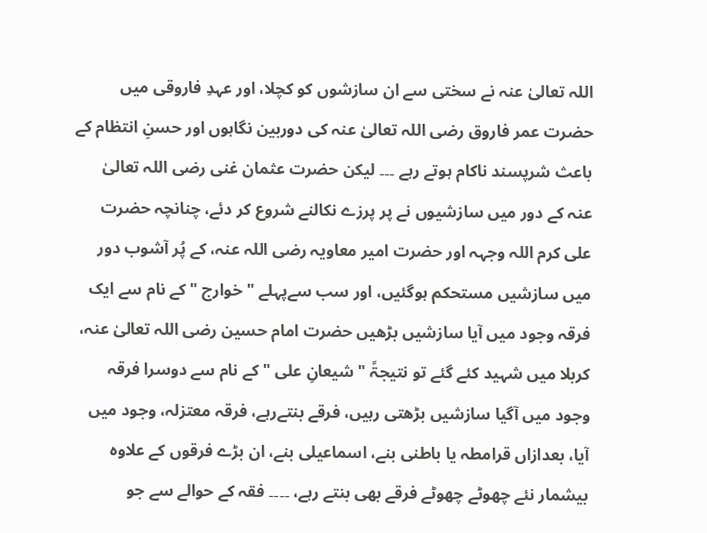اللہ تعالیٰ عنہ نے سختی سے ان سازشوں کو کچلا، اور عہدِ فاروقی میں حضرت عمر فاروق رضی اللہ تعالیٰ عنہ کی دوربین نگاہوں اور حسنِ انتظام کے باعث شرپسند ناکام ہوتے رہے ۔۔۔ لیکن حضرت عثمان غنی رضی اللہ تعالیٰ عنہ کے دور میں سازشیوں نے پر پرزے نکالنے شروع کر دئے، چنانچہ حضرت علی کرم اللہ وجہہ اور حضرت امیر معاویہ رضی اللہ عنہ، کے پُر آشوب دور میں سازشیں مستحکم ہوگئیں، اور سب سےپہلے " خوارج " کے نام سے ایک فرقہ وجود میں آیا سازشیں بڑھیں حضرت امام حسین رضی اللہ تعالیٰ عنہ، کربلا میں شہید کئے گئے تو نتیجۃً " شیعانِ علی " کے نام سے دوسرا فرقہ وجود میں آگیا سازشیں بڑھتی رہیں، فرقے بنتےرہے، فرقہ معتزلہ، وجود میں آیا، بعدازاں قرامطہ یا باطنی بنے، اسماعیلی بنے، ان بڑے فرقوں کے علاوہ بیشمار نئے چھوٹے چھوٹے فرقے بھی بنتے رہے، ۔۔۔۔ فقہ کے حوالے سے جو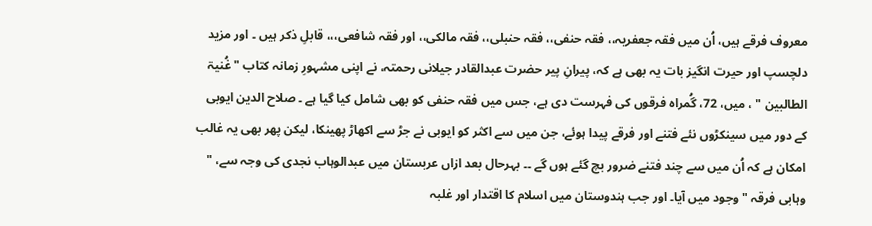معروف فرقے ہیں، اُن میں فقہ جعفریہ،، فقہ حنفی،، فقہ حنبلی،، فقہ مالکی،، اور فقہ شافعی،،، قابلِ ذکر ہیں ۔ اور مزید دلچسپ اور حیرت انگیز بات یہ بھی ہے کہ، پیرانِ پیر حضرت عبدالقادر جیلانی رحمتہ، نے اپنی مشہورِ زمانہ کتاب " غُنیۃ الطالبین " ، میں، 72، گُمراہ فرقوں کی فہرست دی ہے، جس میں فقہ حنفی کو بھی شامل کیا گیا ہے ۔ صلاح الدین ایوبی کے دور میں سینکڑوں نئے فتنے اور فرقے پیدا ہوئے، جن میں سے اکثر کو ایوبی نے جڑ سے اکھاڑ پھینکا، لیکن پھر بھی یہ غالب امکان ہے کہ اُن میں سے چند فتنے ضرور بچ گئے ہوں گے ۔۔ بہرحال بعد ازاں عربستان میں عبدالوہاب نجدی کی وجہ سے، " وہابی فرقہ " وجود میں آیا۔ اور جب ہندوستان میں اسلام کا اقتدار اور غلبہ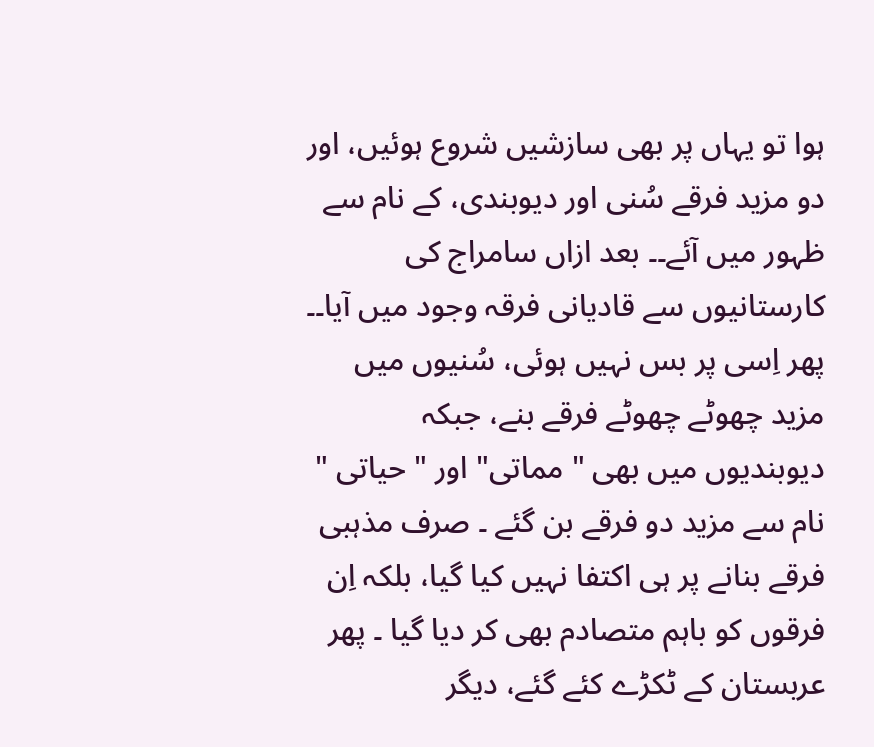ہوا تو یہاں پر بھی سازشیں شروع ہوئیں، اور دو مزید فرقے سُنی اور دیوبندی، کے نام سے ظہور میں آئے۔۔ بعد ازاں سامراج کی کارستانیوں سے قادیانی فرقہ وجود میں آیا۔۔ پھر اِسی پر بس نہیں ہوئی، سُنیوں میں مزید چھوٹے چھوٹے فرقے بنے، جبکہ دیوبندیوں میں بھی " مماتی" اور " حیاتی " نام سے مزید دو فرقے بن گئے ۔ صرف مذہبی فرقے بنانے پر ہی اکتفا نہیں کیا گیا، بلکہ اِن فرقوں کو باہم متصادم بھی کر دیا گیا ۔ پھر عربستان کے ٹکڑے کئے گئے، دیگر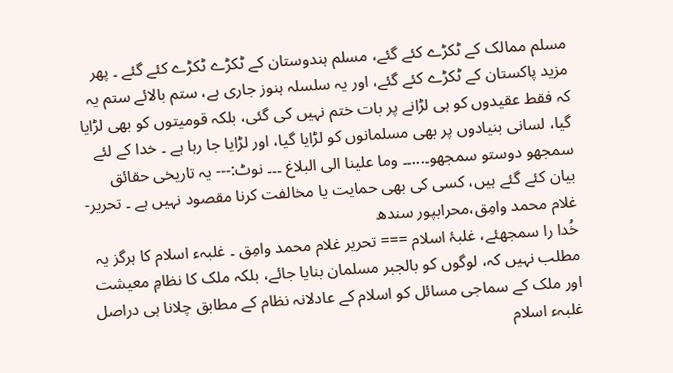مسلم ممالک کے ٹکڑے کئے گئے، مسلم ہندوستان کے ٹکڑے ٹکڑے کئے گئے ۔ پھر مزید پاکستان کے ٹکڑے کئے گئے، اور یہ سلسلہ ہنوز جاری ہے، ستم بالائے ستم یہ کہ فقط عقیدوں کو ہی لڑانے پر بات ختم نہیں کی گئی، بلکہ قومیتوں کو بھی لڑایا گیا، لسانی بنیادوں پر بھی مسلمانوں کو لڑایا گیا، اور لڑایا جا رہا ہے ۔ خدا کے لئے سمجھو دوستو سمجھو۔...۔۔ وما علینا الی البلاغ ۔۔۔ نوٹ:--- یہ تاریخی حقائق بیان کئے گئے ہیں، کسی کی بھی حمایت یا مخالفت کرنا مقصود نہیں ہے ۔ تحریر- غلام محمد وامِق،محرابپور سندھ
خُدا را سمجھئے، غلبۂ اسلام === تحریر غلام محمد وامِق ۔ غلبہء اسلام کا ہرگز یہ مطلب نہیں کہ، لوگوں کو بالجبر مسلمان بنایا جائے، بلکہ ملک کا نظامِ معیشت اور ملک کے سماجی مسائل کو اسلام کے عادلانہ نظام کے مطابق چلانا ہی دراصل غلبہء اسلام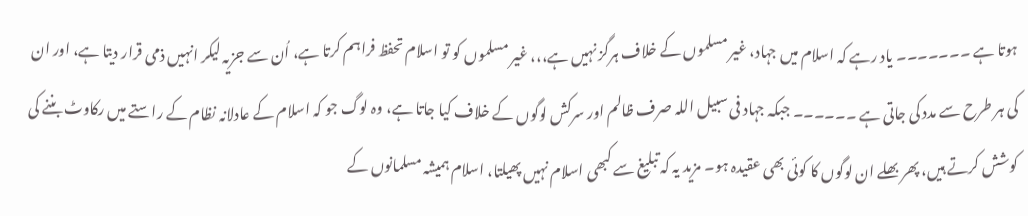ہوتا ہے ۔۔۔۔۔۔۔ یاد رہے کہ اسلام میں جہاد، غیر مسلموں کے خلاف ہرگز نہیں ہے،،، غیر مسلموں کو تو اسلام تحفظ فراہم کرتا ہے، اُن سے جزیہ لیکر انہیں ذمی قرار دیتا ہے، اور ان کی ہر طرح سے مدد کی جاتی ہے ۔۔۔۔۔۔ جبکہ جہاد فی سبیل اللہ صرف ظالم اور سرکش لوگوں کے خلاف کیا جاتا ہے، وہ لوگ جو کہ اسلام کے عادلانہ نظام کے راستے میں رکاوٹ بننے کی کوشش کرتے ہیں، پھر بھلے ان لوگوں کا کوئی بھی عقیدہ ہو۔ مزید یہ کہ تبلیغ سے کبھی اسلام نہیں پھیلتا، اسلام ہمیشہ مسلمانوں کے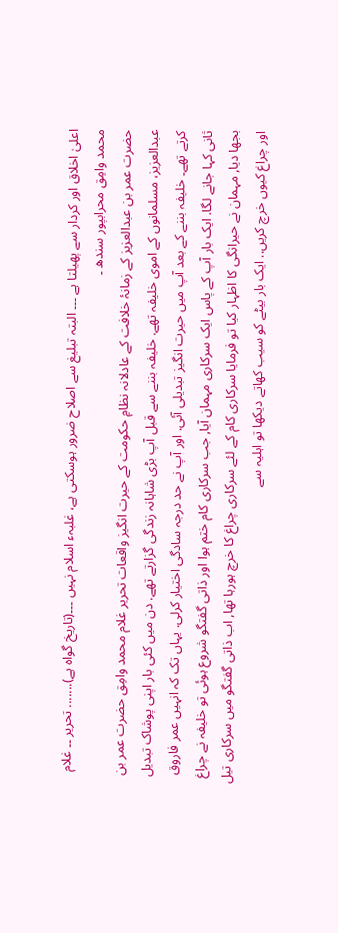اعلیٰ اخلاق اور کردار سے پھیلتا ہے ۔۔۔ البتہ تبلیغ سے اصلاح ضرور ہوسکتی ہے، غلبہء اسلام نہیں ۔۔۔(تاریخ گواہ ہے)....... تحریر ۔۔ غلام محمد وامِق محرابپور سندھ ۔
حضرت عمر بن عبدالعزیز کے زمانۂ خلافت کے عادلانہ نظامِ حکومت کے حیرت انگیز واقعات تحریر غلام محمد وامِق حضرت عمر بن عبدالعزیز، مسلمانوں کے اموی خلیفہ تھے. خلیفہ بننے سے قبل آپ بڑی شاہانہ زندگی گزارتے تھے. دن میں کئی بار اپنی پوشاک تبدیل کرتے تھے۔ خلیفہ بننے کے بعد آپ میں حیرت انگیز تبدیلی آئی. اور آپ نے حد درجہ سادگی اختیار کرلی. یہاں تک کہ انہیں عمر فاروق ثانی کہا جانے لگا. ایک بار آپ کے پاس ایک سرکاری مہمان آیا, جب سرکاری کام ختم ہوا اور ذاتی گفتگو شروع ہوئی تو خلیفہ نے چراغ بجھا دیا, مہمان نے حیرانگی کا اظہار کیا تو فرمایا سرکاری کام کے لئے سرکاری چراغ کا خرچ ہورہا تھا, اب ذاتی گفتگو میں سرکاری تیل اور چراغ کیوں خرچ کریں.. ایک بار بیٹے کو سیب کھاتے دیکھا تو اہلیہ سے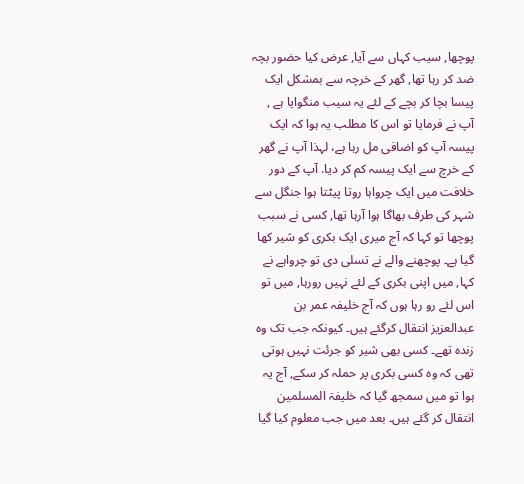پوچھا, سیب کہاں سے آیا, عرض کیا حضور بچہ ضد کر رہا تھا, گھر کے خرچہ سے بمشکل ایک پیسا بچا کر بچے کے لئے یہ سیب منگوایا ہے , آپ نے فرمایا تو اس کا مطلب یہ ہوا کہ ایک پیسہ آپ کو اضافی مل رہا ہے، لہذا آپ نے گھر کے خرچ سے ایک پیسہ کم کر دیا. آپ کے دور خلافت میں ایک چرواہا روتا پیٹتا ہوا جنگل سے شہر کی طرف بھاگا ہوا آرہا تھا, کسی نے سبب پوچھا تو کہا کہ آج میری ایک بکری کو شیر کھا گیا ہے۔ پوچھنے والے نے تسلی دی تو چرواہے نے کہا, میں اپنی بکری کے لئے نہیں رورہا, میں تو اس لئے رو رہا ہوں کہ آج خلیفہ عمر بن عبدالعزیز انتقال کرگئے ہیں۔ کیونکہ جب تک وہ زندہ تھے۔ کسی بھی شیر کو جرئت نہیں ہوتی تھی کہ وہ کسی بکری پر حملہ کر سکے, آج یہ ہوا تو میں سمجھ گیا کہ خلیفۃ المسلمین انتقال کر گئے ہیں۔ بعد میں جب معلوم کیا گیا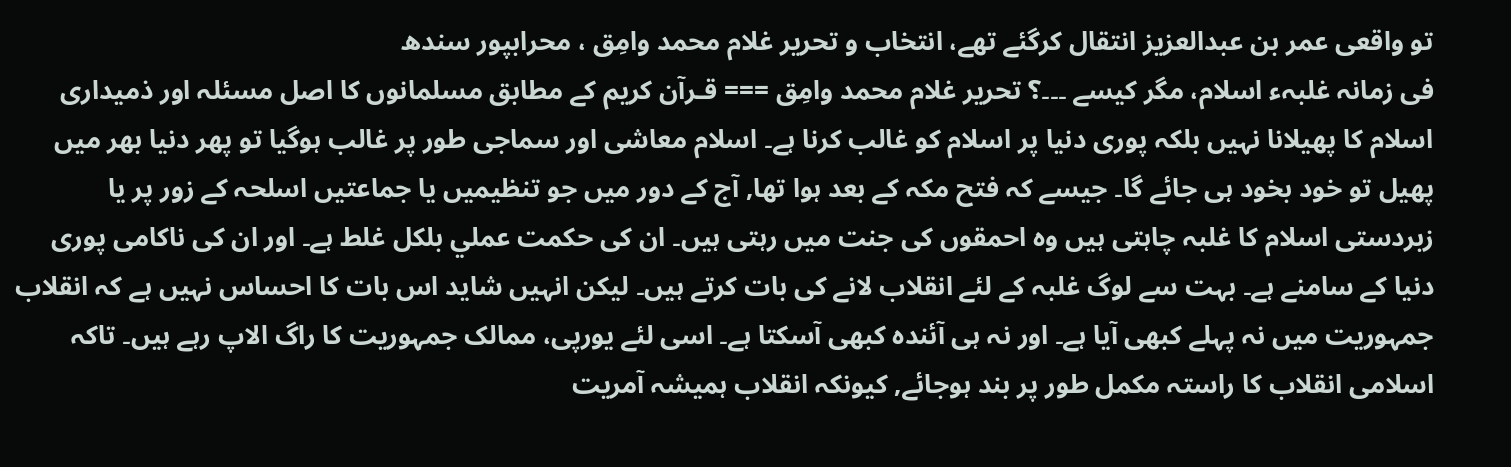تو واقعی عمر بن عبدالعزیز انتقال کرگئے تھے، انتخاب و تحریر غلام محمد وامِق ، محرابپور سندھ
فی زمانہ غلبہء اسلام، مگر کیسے ۔۔۔؟ تحریر غلام محمد وامِق === قـرآن کریم کے مطابق مسلمانوں کا اصل مسئلہ اور ذمیداری اسلام کا پھیلانا نہیں بلکہ پوری دنیا پر اسلام کو غالب کرنا ہے۔ اسلام معاشی اور سماجی طور پر غالب ہوگیا تو پھر دنیا بھر میں پھیل تو خود بخود ہی جائے گا۔ جیسے کہ فتح مکہ کے بعد ہوا تھا, آج کے دور میں جو تنظیمیں یا جماعتیں اسلحہ کے زور پر یا زبردستی اسلام کا غلبہ چاہتی ہیں وہ احمقوں کی جنت میں رہتی ہیں۔ ان کی حکمت عملي بلکل غلط ہے۔ اور ان کی ناکامی پوری دنیا کے سامنے ہے۔ بہت سے لوگ غلبہ کے لئے انقلاب لانے کی بات کرتے ہیں۔ لیکن انہیں شاید اس بات کا احساس نہیں ہے کہ انقلاب جمہوریت میں نہ پہلے کبھی آیا ہے۔ اور نہ ہی آئندہ کبھی آسکتا ہے۔ اسی لئے یورپی، ممالک جمہوریت کا راگ الاپ رہے ہیں۔ تاکہ اسلامی انقلاب کا راستہ مکمل طور پر بند ہوجائے, کیونکہ انقلاب ہمیشہ آمریت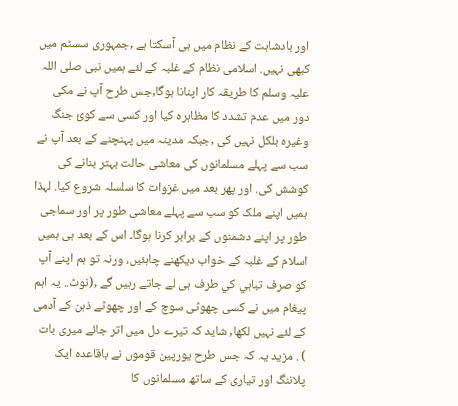اور بادشاہت کے نظام میں ہی آسکتا ہے ,جمہوری سسٹم میں کبھی نہیں. اسلامی نظام کے غلبہ کے لئے ہمیں نبی صلی اللہ علیہ وسلم کا طریقہ کار اپنانا ہوگا,جس طرح آپ نے مکی دور میں عدم تشدد کا مظاہرہ کیا اور کسی سے کوئ جنگ وغیرہ بلکل نہیں کی ,جبکہ مدینہ میں پہنچنے کے بعد آپ نے سب سے پہلے مسلمانوں کی معاشی حالت بہتر بنانے کی کوشش کی. اور پھر بعد میں غزوات کا سلسلہ شروع کیا. لہذا ہمیں اپنے ملک کو سب سے پہلے معاشی طور پر اور سماجی طور پر اپنے دشمنوں کے برابر کرنا ہوگا۔ اس کے بعد ہی ہمیں اسلام کے غلبہ کے خواب دیکھنے چاہئیں، ورنہ تو ہم اپنے آپ کو صرف تباہي کي طرف ہی لے جاتے رہیں گے ,(نوٹ.. یہ اہم پیغام میں نے کسی چھوٹی سوچ کے اور چھوٹے ذہن کے آدمی کے لئے نہیں لکھا, شاید کہ تیرے دل میں اتر جائے میری بات ) . مزید یہ کہ جس طرح یورپین قوموں نے باقاعدہ ایک پلاننگ اور تیاری کے ساتھ مسلمانوں کا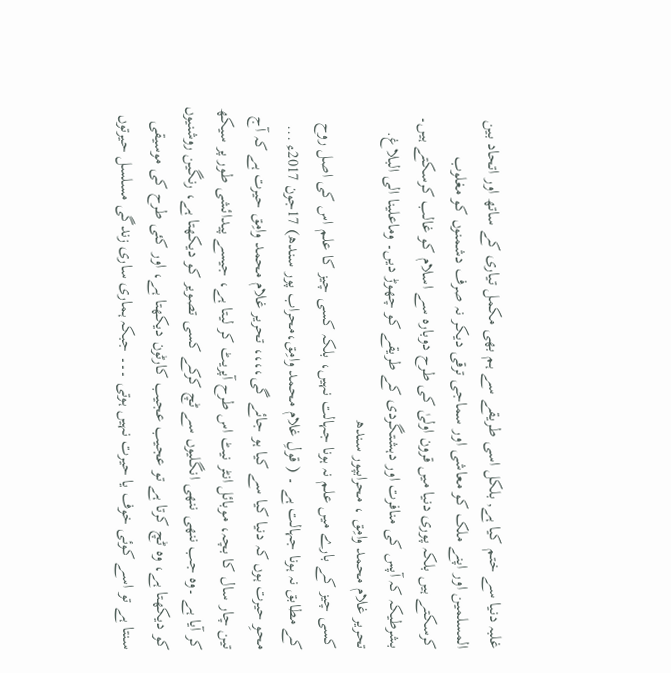غلبہ دنیا سے ختم کیا ہے, بلکل اسی طریقے سے ہم بھی مکمل تیاری کے ساتھ اور اتحاد بین المسلمین اور اپنے ملک کو معاشی اور سماجی ترقی دیکر نہ صرف دشمنوں کو مغلوب کرسکتے ہیں بلکہ پوری دنیا میں قرون اولیٰ کی طرح دوبارہ سے اسلام کو غالب کرسکتے ہیں۔ بشرطیکہ کہ آپس کی منافرت اور دہشتگردی کے طریقے کو چھوڑ دیں۔ وماعلینا الی البلاغ. تحریر غلام محمد وامِق ، محرابپور سندھ
کسی چیز کے بارے میں علم نہ ہونا جہالت نہیں، بلکہ کسی چیز کا علم اس کی اصل روح کے مطابق نہ ہونا جہالت ہے ۔ ( قولِ غلام محمد وامِق،محراب پور سندھ) 17جون 2017ء ...
محوِ حیرت ہوں کہ دنیا کیا سے کیا ہو جائے گی،،،، تحریر غلام محمد وامِق حیرت ہے کہ آج تین چار سال کا بچہ، موبائل انٹر نیٹ اس طرح آپریٹ کر لیتا ہے، جیسے پیدائشی طور پر سیکھ کر آیا ہے ۔وہ جب ننھی ننھی انگلیوں سے ٹچ کرکے کسی تصویر کو دیکھتا ہے، رنگین روشنیوں کو دیکھتا ہے، وہ ٹچ کرتا ہے تو عجیب عجیب کارٹون دیکھتا ہے، اور کئی طرح کی موسیقی سنتا ہے تو اسے کوئی خوف یا حیرت نہیں ہوتی ۔۔۔ جبکہ ہماری ساری زندگی مسلسل حیرتوں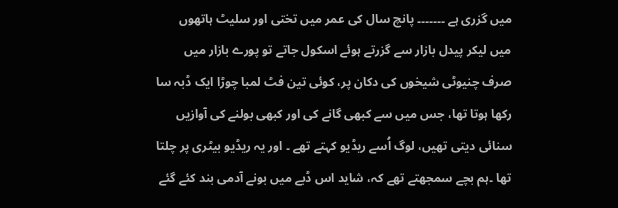میں گزری ہے ۔۔۔۔۔۔۔ پانچ سال کی عمر میں تختی اور سلیٹ ہاتھوں میں لیکر پیدل بازار سے گزرتے ہوئے اسکول جاتے تو پورے بازار میں صرف چنیوٹی شیخوں کی دکان پر، کوئی تین فٹ لمبا چوڑا ایک ڈبہ سا رکھا ہوتا تھا، جس میں سے کبھی گانے کی اور کبھی بولنے کی آوازیں سنائی دیتی تھیں، لوگ اُسے ریڈیو کہتے تھے ۔ اور یہ ریڈیو بیٹری پر چلتا تھا ۔ہم بچے سمجھتے تھے کہ، شاید اس ڈبے میں بونے آدمی بند کئے گئے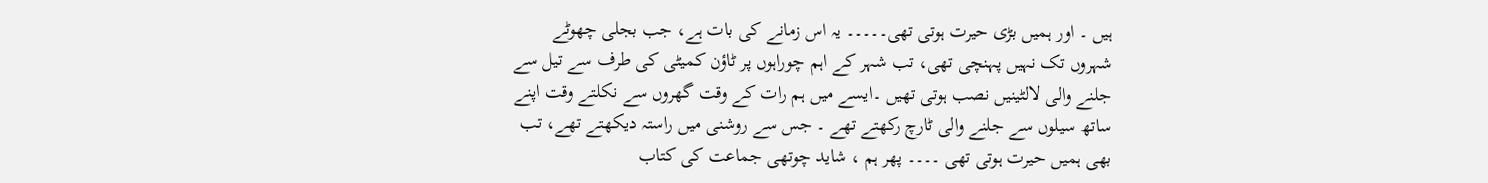ہیں ۔ اور ہمیں بڑی حیرت ہوتی تھی۔۔۔۔۔ یہ اس زمانے کی بات ہے، جب بجلی چھوٹے شہروں تک نہیں پہنچی تھی، تب شہر کے اہم چوراہوں پر ٹاؤن کمیٹی کی طرف سے تیل سے جلنے والی لالٹینیں نصب ہوتی تھیں ۔ایسے میں ہم رات کے وقت گھروں سے نکلتے وقت اپنے ساتھ سیلوں سے جلنے والی ٹارچ رکھتے تھے ۔ جس سے روشنی میں راستہ دیکھتے تھے، تب بھی ہمیں حیرت ہوتی تھی ۔۔۔۔ پھر ہم ، شاید چوتھی جماعت کی کتاب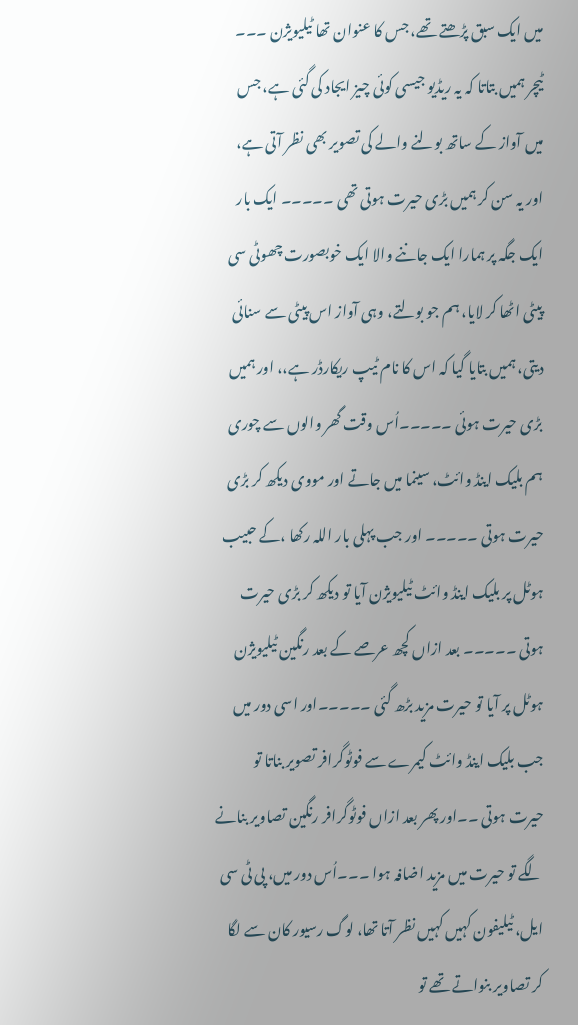میں ایک سبق پڑھتے تھے، جس کا عنوان تھا ٹیلیویژن ۔۔۔ ٹیچر ہمیں بتاتا کہ یہ ریڈیو جیسی کوئی چیز ایجاد کی گئی ہے، جس میں آواز کے ساتھ بولنے والے کی تصویر بھی نظر آتی ہے، اور یہ سن کر ہمیں بڑی حیرت ہوتی تھی ۔۔۔۔۔ ایک بار ایک جگہ پر ہمارا ایک جاننے والا ایک خوبصورت چھوٹی سی پیٹی اٹھا کر لایا، ہم جو بولتے، وہی آواز اس پیٹی سے سنائی دیتی، ہمیں بتایا گیا کہ اس کا نام ٹیپ ریکارڈر ہے،، اور ہمیں بڑی حیرت ہوئی ۔۔۔۔۔اُس وقت گھر والوں سے چوری ہم بلیک اینڈ وائٹ، سینما میں جاتے اور مووی دیکھ کر بڑی حیرت ہوتی ۔۔۔۔۔ اور جب پہلی بار اللہ رکھا ،کے حبیب ہوٹل پر بلیک اینڈ وائٹ ٹیلیویژن آیا تو دیکھ کر بڑی حیرت ہوتی ۔۔۔۔۔ بعد ازاں کچھ عرصے کے بعد رنگین ٹیلیویژن ہوٹل پر آیا تو حیرت مزید بڑھ گئی ۔۔۔۔۔اور اسی دور میں جب بلیک اینڈ وائٹ کیمرے سے فوٹوگرافر تصویر بناتا تو حیرت ہوتی ۔۔اور پھر بعد ازاں فوٹوگرافر رنگین تصاویر بنانے لگے تو حیرت میں مزید اضافہ ہوا ۔۔۔اُس دور میں، پی ٹی سی ایل، ٹیلیفون کہیں کہیں نظر آتا تھا، لوگ رسیور کان سے لگا کر تصاویر بنواتے تھے تو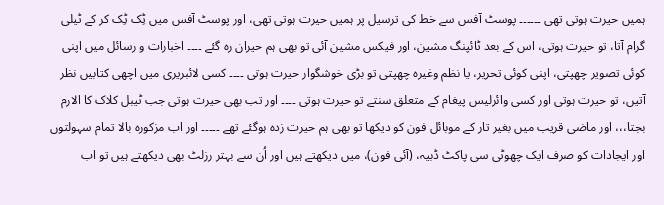ہمیں حیرت ہوتی تھی ۔۔۔۔۔۔ پوسٹ آفس سے خط کی ترسیل پر ہمیں حیرت ہوتی تھی، اور پوسٹ آفس میں ٹِک ٹِک کر کے ٹیلی گرام آتا، تو حیرت ہوتی، اس کے بعد ٹائپنگ مشین، اور فیکس مشین آئی تو بھی ہم حیران رہ گئے ۔۔۔۔ اخبارات و رسائل میں اپنی کوئی تصویر چھپتی، اپنی کوئی تحریر، یا نظم وغیرہ چھپتی تو بڑی خوشگوار حیرت ہوتی ۔۔۔۔ کسی لائبریری میں اچھی کتابیں نظر آتیں، تو حیرت ہوتی اور کسی وائرلیس پیغام کے متعلق سنتے تو حیرت ہوتی ۔۔۔۔ اور تب بھی حیرت ہوتی جب ٹیبل کلاک کا الارم بجتا،،، اور ماضی قریب میں بغیر تار کے موبائل فون کو دیکھا تو بھی ہم حیرت زدہ ہوگئے تھے ۔۔۔۔۔ اور اب مزکورہ بالا تمام سہولتوں اور ایجادات کو صرف ایک چھوٹی سی پاکٹ ڈبیہ، (آئی فون)، میں دیکھتے ہیں اور اُن سے بہتر رزلٹ بھی دیکھتے ہیں تو اب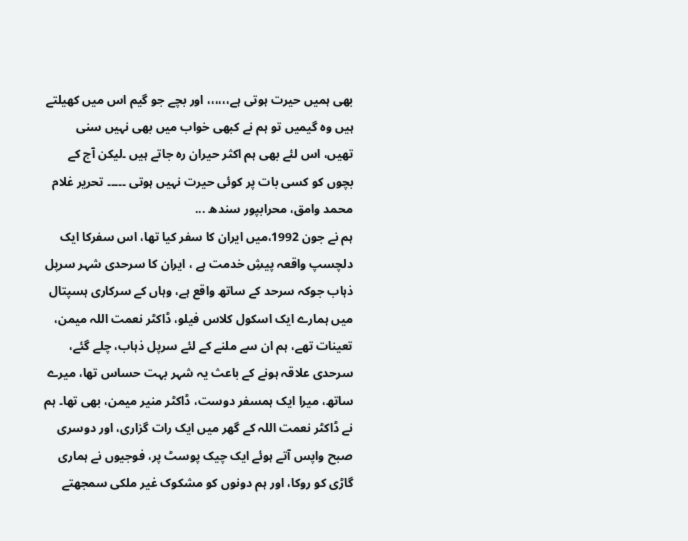بھی ہمیں حیرت ہوتی ہے،،،،،، اور بچے جو گیم اس میں کھیلتے ہیں وہ گیمیں تو ہم نے کبھی خواب میں بھی نہیں سنی تھیں، اس لئے بھی ہم اکثر حیران رہ جاتے ہیں ۔لیکن آج کے بچوں کو کسی بات پر کوئی حیرت نہیں ہوتی ۔۔۔۔۔ تحریر غلام محمد وامق، محرابپور سندھ ...
ہم نے جون 1992،میں ایران کا سفر کیا تھا، اس سفرکا ایک دلچسپ واقعہ پیشِ خدمت ہے ، ایران کا سرحدی شہر سرپل ذہاب جوکہ سرحد کے ساتھ واقع ہے، وہاں کے سرکاری ہسپتال میں ہمارے ایک اسکول کلاس فیلو، ڈاکٹر نعمت اللہ میمن، تعینات تھے، ہم ان سے ملنے کے لئے سرپل ذہاب، چلے گئے، سرحدی علاقہ ہونے کے باعث یہ شہر بہت حساس تھا، میرے ساتھ، میرا ایک ہمسفر دوست، ڈاکٹر منیر میمن، بھی تھا۔ ہم نے ڈاکٹر نعمت اللہ کے گھر میں ایک رات گزاری، اور دوسری صبح واپس آتے ہوئے ایک چیک پوسٹ پر، فوجیوں نے ہماری گاڑی کو روکا، اور ہم دونوں کو مشکوک غیر ملکی سمجھتے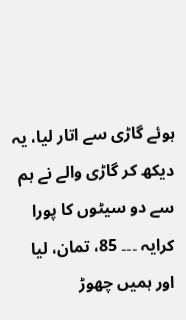ہوئے گاڑی سے اتار لیا، یہ دیکھ کر گاڑی والے نے ہم سے دو سیٹوں کا پورا کرایہ ۔۔۔ 85، تمان، لیا اور ہمیں چھوڑ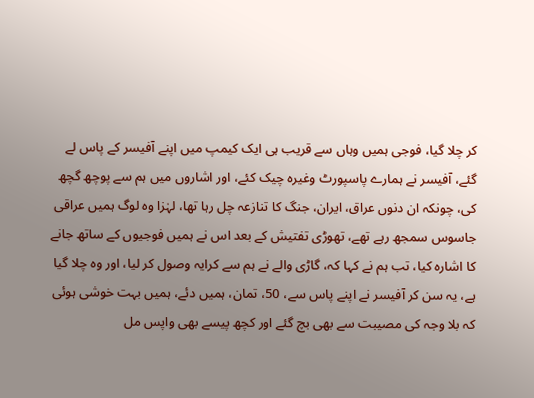کر چلا گیا، فوجی ہمیں وہاں سے قریب ہی ایک کیمپ میں اپنے آفیسر کے پاس لے گئے، آفیسر نے ہمارے پاسپورٹ وغیرہ چیک کئے، اور اشاروں میں ہم سے پوچھ گچھ کی، چونکہ ان دنوں عراق، ایران، جنگ کا تنازعہ چل رہا تھا، لہٰزا وہ لوگ ہمیں عراقی جاسوس سمجھ رہے تھے، تھوڑی تفتیش کے بعد اس نے ہمیں فوجیوں کے ساتھ جانے کا اشارہ کیا، تب ہم نے کہا کہ، گاڑی والے نے ہم سے کرایہ وصول کر لیا، اور وہ چلا گیا ہے، یہ سن کر آفیسر نے اپنے پاس سے، 50، تمان، ہمیں دئے، ہمیں بہت خوشی ہوئی کہ بلا وجہ کی مصیبت سے بھی بچ گئے اور کچھ پیسے بھی واپس مل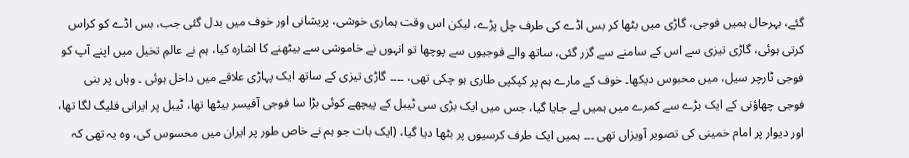گئے، بہرحال ہمیں فوجی، گاڑی میں بٹھا کر بس اڈے کی طرف چل پڑے، لیکن اس وقت ہماری خوشی، پریشانی اور خوف میں بدل گئی جب، بس اڈے کو کراس کرتی ہوئی، گاڑی تیزی سے اس کے سامنے سے گزر گئی، ساتھ والے فوجیوں سے پوچھا تو انہوں نے خاموشی سے بیٹھنے کا اشارہ کیا، ہم نے عالمِ تخیل میں اپنے آپ کو فوجی ٹارچر سیل، میں محبوس دیکھا۔ خوف کے مارے ہم پر کپکپی طاری ہو چکی تھی، ۔۔۔۔ گاڑی تیزی کے ساتھ ایک پہاڑی علاقے میں داخل ہوئی ۔ وہاں پر بنی فوجی چھاؤنی کے ایک بڑے سے کمرے میں ہمیں لے جایا گیا، جس میں ایک بڑی سی ٹیبل کے پیچھے کوئی بڑا سا فوجی آفیسر بیٹھا تھا، ٹیبل پر ایرانی فلیگ لگا تھا، اور دیوار پر امام خمینی کی تصویر آویزاں تھی ۔۔۔ ہمیں ایک طرف کرسیوں پر بٹھا دیا گیا، (ایک بات جو ہم نے خاص طور پر ایران میں محسوس کی، وہ یہ تھی کہ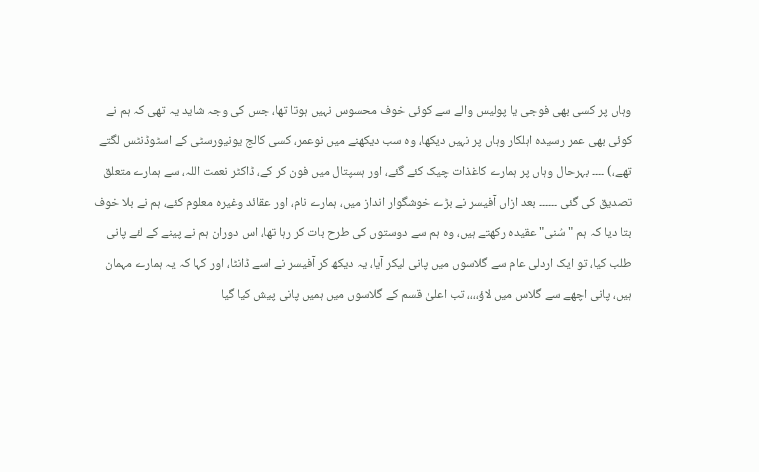وہاں پر کسی بھی فوجی یا پولیس والے سے کوئی خوف محسوس نہیں ہوتا تھا، جس کی وجہ شاید یہ تھی کہ ہم نے کوئی بھی عمر رسیدہ اہلکار وہاں پر نہیں دیکھا، وہ سب دیکھنے میں نوعمر، کسی کالج یونیورسٹی کے اسٹوڈنٹس لگتے تھے،) ۔۔۔۔ بہرحال وہاں پر ہمارے کاغذات چیک کئے گئے، اور ہسپتال میں فون کر کے، ڈاکٹر نعمت اللہ، سے ہمارے متعلق تصدیق کی گئی ۔۔۔۔۔۔ بعد ازاں آفیسر نے بڑے خوشگوار انداز میں، ہمارے نام، اور عقائد وغیرہ معلوم کئے، ہم نے بلا خوف بتا دیا کہ ہم "سُنی" عقیدہ رکھتے ہیں، وہ ہم سے دوستوں کی طرح بات کر رہا تھا، اس دوران ہم نے پینے کے لئے پانی طلب کیا، تو ایک اردلی عام سے گلاسوں میں پانی لیکر آیا، یہ دیکھ کر آفیسر نے اسے ڈانٹا، اور کہا کہ یہ ہمارے مہمان ہیں، پانی اچھے سے گلاس میں لاؤ،،،، تب اعلیٰ قسم کے گلاسوں میں ہمیں پانی پیش کیا گیا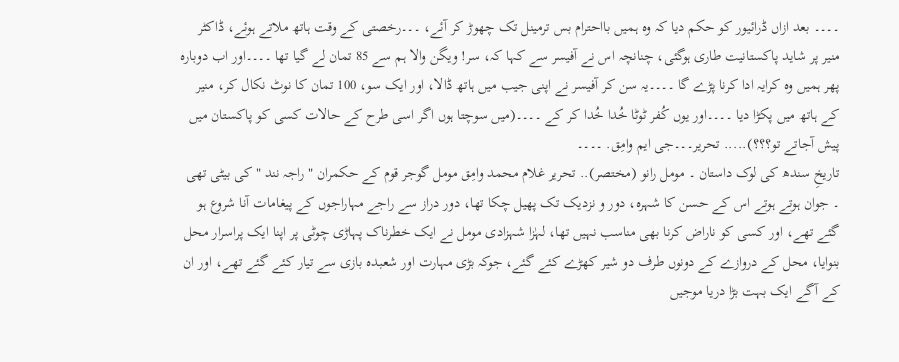۔۔۔۔ بعد ازاں ڈرائیور کو حکم دیا کہ وہ ہمیں بااحترام بس ترمینل تک چھوڑ کر آئے، ۔۔۔رخصتی کے وقت ہاتھ ملاتے ہوئے، ڈاکٹر منیر پر شاید پاکستانیت طاری ہوگئی، چنانچہ اس نے آفیسر سے کہا کہ، سر! ویگن والا ہم سے 85 تمان لے گیا تھا ۔۔۔۔اور اب دوبارہ پھر ہمیں وہ کرایہ ادا کرنا پڑے گا ۔۔۔۔یہ سن کر آفیسر نے اپنی جیب میں ہاتھ ڈالا، اور ایک سو، 100 تمان کا نوٹ نکال کر، منیر کے ہاتھ میں پکڑا دیا ۔۔۔۔اور یوں کُفر ٹوٹا خُدا خُدا کر کے ۔۔۔۔(میں سوچتا ہوں اگر اسی طرح کے حالات کسی کو پاکستان میں پیش آجاتے تو؟؟؟)..... تحریر۔۔۔جی ایم وامِق. ۔۔۔۔
تاریخِ سندھ کی لوک داستان ۔ مومل رانو (مختصر).. تحریر غلام محمد وامِق مومل گوجر قوم کے حکمران " راجہ نند " کی بیٹی تھی ۔ جوان ہوتے ہوتے اس کے حسن کا شہرہ، دور و نزدیک تک پھیل چکا تھا، دور دراز سے راجے مہاراجوں کے پیغامات آنا شروع ہو گئے تھے، اور کسی کو ناراض کرنا بھی مناسب نہیں تھا، لہٰزا شہزادی مومل نے ایک خطرناک پہاڑی چوٹی پر اپنا ایک پراسرار محل بنوایا، محل کے دروازے کے دونوں طرف دو شیر کھڑے کئے گئے، جوکہ بڑی مہارت اور شعبدہ بازی سے تیار کئے گئے تھے، اور ان کے آگے ایک بہت بڑا دریا موجیں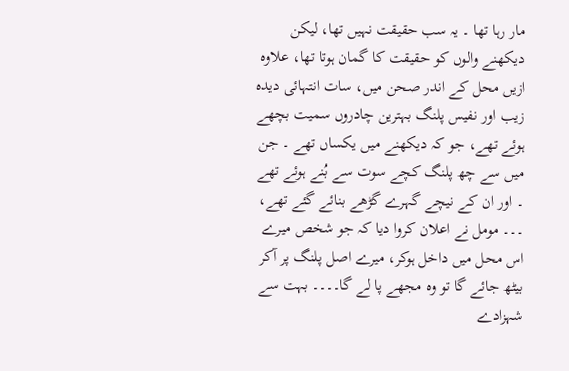مار رہا تھا ۔ یہ سب حقیقت نہیں تھا، لیکن دیکھنے والوں کو حقیقت کا گمان ہوتا تھا، علاوہ ازیں محل کے اندر صحن میں، سات انتہائی دیدہ زیب اور نفیس پلنگ بہترین چادروں سمیت بچھے ہوئے تھے، جو کہ دیکھنے میں یکساں تھے ۔ جن میں سے چھ پلنگ کچے سوت سے بُنے ہوئے تھے ۔ اور ان کے نیچے گہرے گڑھے بنائے گئے تھے، ۔۔۔ مومل نے اعلان کروا دیا کہ جو شخص میرے اس محل میں داخل ہوکر، میرے اصل پلنگ پر آکر بیٹھ جائے گا تو وہ مجھے پا لے گا۔۔۔۔ بہت سے شہزادے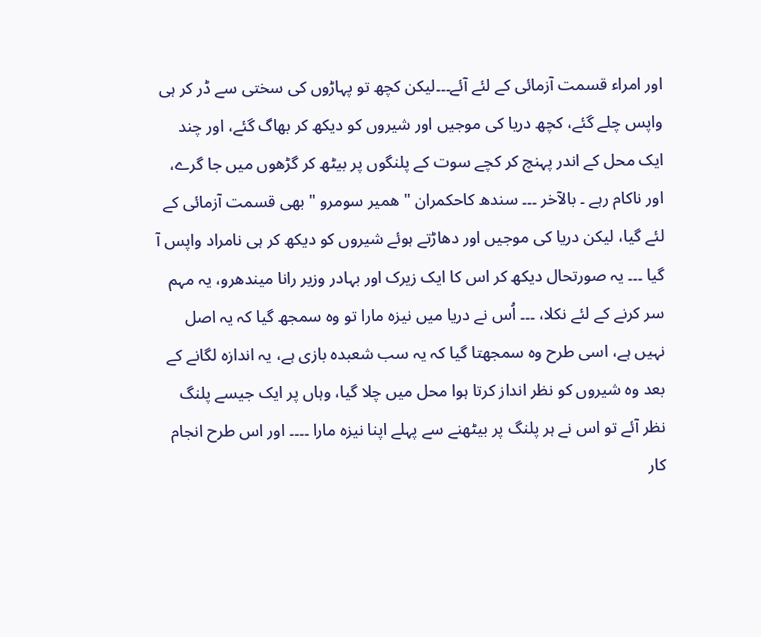اور امراء قسمت آزمائی کے لئے آئے۔۔۔لیکن کچھ تو پہاڑوں کی سختی سے ڈر کر ہی واپس چلے گئے، کچھ دریا کی موجیں اور شیروں کو دیکھ کر بھاگ گئے، اور چند ایک محل کے اندر پہنچ کر کچے سوت کے پلنگوں پر بیٹھ کر گڑھوں میں جا گرے، اور ناکام رہے ۔ بالآخر ۔۔۔ سندھ کاحکمران " ھمیر سومرو " بھی قسمت آزمائی کے لئے گیا، لیکن دریا کی موجیں اور دھاڑتے ہوئے شیروں کو دیکھ کر ہی نامراد واپس آ گیا ۔۔۔ یہ صورتحال دیکھ کر اس کا ایک زیرک اور بہادر وزیر رانا میندھرو، یہ مہم سر کرنے کے لئے نکلا، ۔۔۔ اُس نے دریا میں نیزہ مارا تو وہ سمجھ گیا کہ یہ اصل نہیں ہے، اسی طرح وہ سمجھتا گیا کہ یہ سب شعبدہ بازی ہے، یہ اندازہ لگانے کے بعد وہ شیروں کو نظر انداز کرتا ہوا محل میں چلا گیا، وہاں پر ایک جیسے پلنگ نظر آئے تو اس نے ہر پلنگ پر بیٹھنے سے پہلے اپنا نیزہ مارا ۔۔۔۔ اور اس طرح انجام کار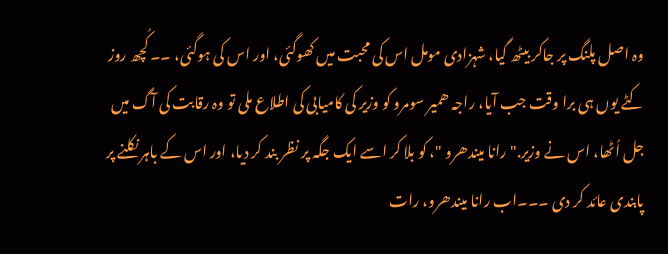وہ اصل پلنگ پر جاکر بیٹھ گیا، شہزادی مومل اس کی محبت میں کھوگئی، اور اس کی ہوگئی، ۔۔ کُچھ روز کٹے یوں ہی برا وقت جب آیا، راجہ ھمیر سومرو کو وزیر کی کامیابی کی اطلاع ملی تو وہ رقابت کی آگ میں جل اُٹھا، اس نے وزیر." رانا میندھرو "، کو بلا کر اسے ایک جگہ پر نظر بند کر دیا، اور اس کے باہر نکلنے پر پابندی عائد کر دی ۔۔۔اب رانا میندھرو، رات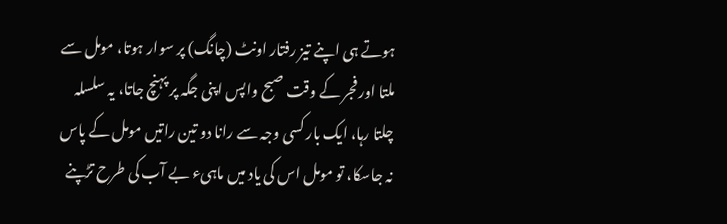ہوتے ہی اپنے تیز رفتار اونٹ (چانگ) پر سوار ہوتا، مومل سے ملتا اور فجر کے وقت صبح واپس اپنی جگہ پر پہنچ جاتا، یہ سلسلہ چلتا رہا، ایک بار کسی وجہ سے رانا دو تین راتیں مومل کے پاس نہ جاسکا، تو مومل اس کی یاد میں ماہیء بے آب کی طرح تڑپنے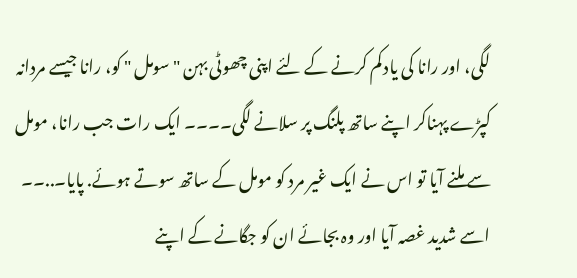لگی، اور رانا کی یاد کم کرنے کے لئے اپنی چھوٹی بہن " سومل " کو، رانا جیسے مردانہ کپڑے پہناکر اپنے ساتھ پلنگ پر سلانے لگی۔۔۔۔ ایک رات جب رانا، مومل سے ملنے آیا تو اس نے ایک غیر مرد کو مومل کے ساتھ سوتے ہوئے. پایا۔..۔۔ اسے شدید غصہ آیا اور وہ بجائے ان کو جگانے کے اپنے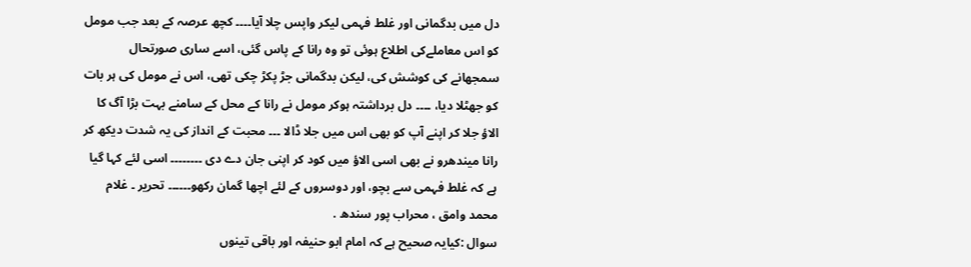دل میں بدگمانی اور غلط فہمی لیکر واپس چلا آیا۔۔۔۔ کچھ عرصہ کے بعد جب مومل کو اس معاملےکی اطلاع ہوئی تو وہ رانا کے پاس گئی، اسے ساری صورتحال سمجھانے کی کوشش کی، لیکن بدگمانی جڑ پکڑ چکی تھی، اس نے مومل کی ہر بات کو جھٹلا دیا، ۔۔۔۔ دل برداشتہ ہوکر مومل نے رانا کے محل کے سامنے بہت بڑا آگ کا الاؤ جلا کر اپنے آپ کو بھی اس میں جلا ڈالا ۔۔۔ محبت کے انداز کی یہ شدت دیکھ کر رانا میندھرو نے بھی اسی الاؤ میں کود کر اپنی جان دے دی ۔۔۔۔۔۔۔۔ اسی لئے کہا گیا ہے کہ غلط فہمی سے بچو، اور دوسروں کے لئے اچھا گمان رکھو۔۔۔۔۔۔ تحریر ۔ غلام محمد وامق ، محراب پور سندھ .
سوال :کیایہ صحیح ہے کہ امام ابو حنیفہ اور باقی تینوں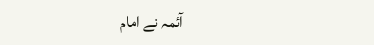آئمہ نے امام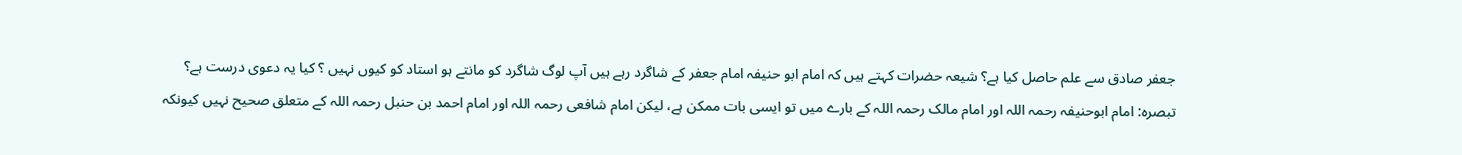جعفر صادق سے علم حاصل کیا ہے؟ شیعہ حضرات کہتے ہیں کہ امام ابو حنیفہ امام جعفر کے شاگرد رہے ہیں آپ لوگ شاگرد کو مانتے ہو استاد کو کیوں نہیں ؟ کیا یہ دعوی درست ہے؟ تبصرہ: امام ابوحنیفہ رحمہ اللہ اور امام مالک رحمہ اللہ کے بارے میں تو ایسی بات ممکن ہے، لیکن امام شافعی رحمہ اللہ اور امام احمد بن حنبل رحمہ اللہ کے متعلق صحیح نہیں کیونکہ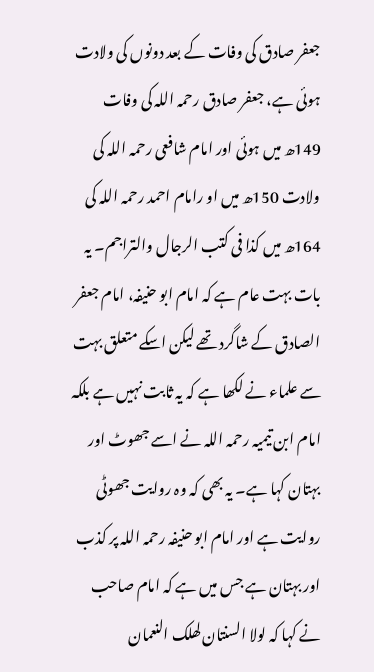جعفر صادق کی وفات کے بعد دونوں کی ولادت ہوئی ہے، جعفر صادق رحمہ اللہ کی وفات 149ھ میں ہوئی اور امام شافعی رحمہ اللہ کی ولادت 150ھ میں او رامام احمد رحمہ اللہ کی 164ھ میں کذا فی کتب الرجال والتراجم۔ یہ بات بہت عام ہے کہ امام ابو حنیفہ، امام جعفر الصادق کے شاگرد تھے لیکن اسکے متعلق بہت سے علماء نے لکھا ہے کہ یہ ثابت نہیں ہے بلکہ امام ابن تیمیہ رحمہ اللہ نے اسے جھوٹ اور بہتان کہا ہے۔ یہ بھی کہ وہ روایت جھوٹی روایت ہے اور امام ابو حنیفہ رحمہ اللہ پر کذب اور بہتان ہے جس میں ہے کہ امام صاحب نے کہا کہ لولا السنتان لھلک النعمان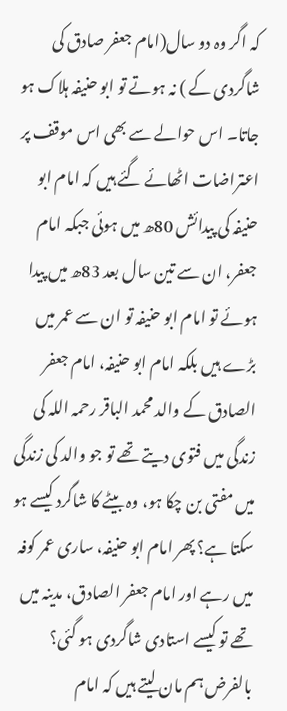کہ اگر وہ دو سال(امام جعفر صادق کی شاگردی کے ) نہ ہوتے تو ابو حنیفہ ہلاک ہو جاتا۔ اس حوالے سے بھی اس موقف پر اعتراضات اٹھائے گئے ہیں کہ امام ابو حنیفہ کی پیدائش 80ھ میں ہوئی جبکہ امام جعفر، ان سے تین سال بعد 83ھ میں پیدا ہوئے تو امام ابو حنیفہ تو ان سے عمر میں بڑے ہیں بلکہ امام ابو حنیفہ، امام جعفر الصادق کے والد محمد الباقر رحمہ اللہ کی زندگی میں فتوی دیتے تھے تو جو والد کی زندگی میں مفتی بن چکا ہو، وہ بیٹے کا شاگرد کیسے ہو سکتا ہے؟ پھر امام ابو حنیفہ، ساری عمر کوفہ میں رہے اور امام جعفر الصادق، مدینہ میں تھے تو کیسے استادی شاگردی ہو گئی؟ بالفرض ہم مان لیتے ہیں کہ امام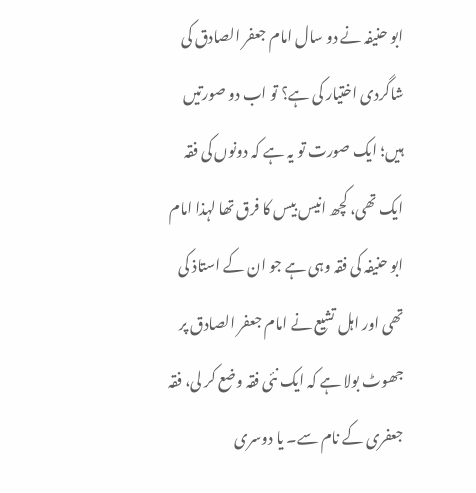ابو حنیفہ نے دو سال امام جعفر الصادق کی شاگردی اختیار کی ہے؟ تو اب دو صورتیں ہیں؛ ایک صورت تو یہ ہے کہ دونوں کی فقہ ایک تھی، کچھ انیس بیس کا فرق تھا لہذا امام ابو حنیفہ کی فقہ وہی ہے جو ان کے استاذ کی تھی اور اہل تشیع نے امام جعفر الصادق پر جھوٹ بولا ہے کہ ایک نئی فقہ وضع کر لی، فقہ جعفری کے نام سے۔ یا دوسری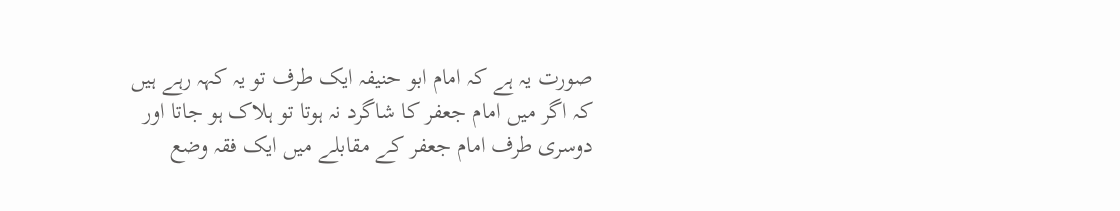صورت یہ ہے کہ امام ابو حنیفہ ایک طرف تو یہ کہہ رہے ہیں کہ اگر میں امام جعفر کا شاگرد نہ ہوتا تو ہلاک ہو جاتا اور دوسری طرف امام جعفر کے مقابلے میں ایک فقہ وضع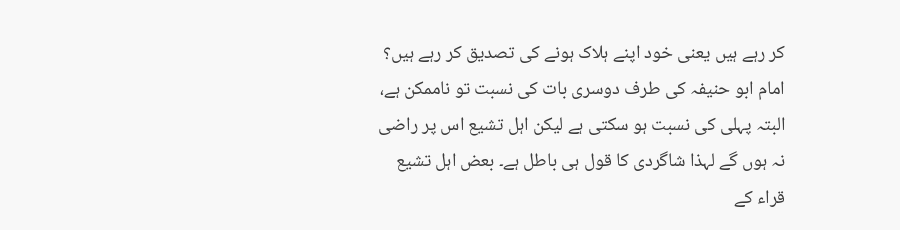کر رہے ہیں یعنی خود اپنے ہلاک ہونے کی تصدیق کر رہے ہیں؟ امام ابو حنیفہ کی طرف دوسری بات کی نسبت تو ناممکن ہے، البتہ پہلی کی نسبت ہو سکتی ہے لیکن اہل تشیع اس پر راضی نہ ہوں گے لہذا شاگردی کا قول ہی باطل ہے۔ بعض اہل تشیع قراء کے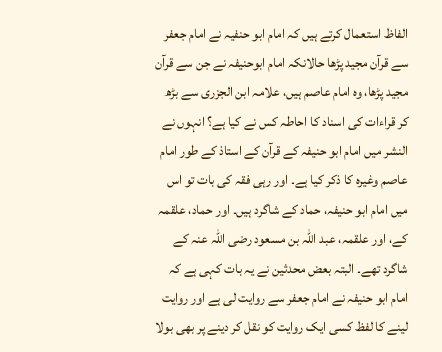الفاظ استعمال کرتے ہیں کہ امام ابو حنفیہ نے امام جعفر سے قرآن مجید پڑھا حالانکہ امام ابوحنیفہ نے جن سے قرآن مجید پڑھا، وہ امام عاصم ہیں، علامہ ابن الجزری سے بڑھ کر قراءات کی اسناد کا احاطہ کس نے کیا ہے؟ انہوں نے النشر میں امام ابو حنیفہ کے قرآن کے استاذ کے طور امام عاصم وغیرہ کا ذکر کیا ہے۔ اور رہی فقہ کی بات تو اس میں امام ابو حنیفہ، حماد کے شاگرد ہیں۔ اور حماد، علقمہ کے، اور علقمہ، عبد اللہ بن مسعود رضی اللہ عنہ کے شاگرد تھے۔ البتہ بعض محدثین نے یہ بات کہی ہے کہ امام ابو حنیفہ نے امام جعفر سے روایت لی ہے اور روایت لینے کا لفظ کسی ایک روایت کو نقل کر دینے پر بھی بولا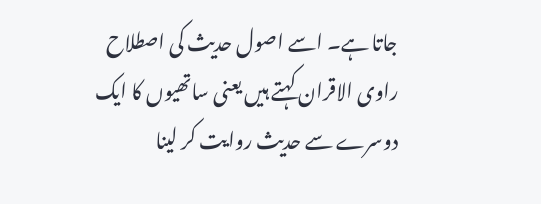جاتا ہے۔ اسے اصول حدیث کی اصطلاح راوی الاقران کہتے ہیں یعنی ساتھیوں کا ایک دوسرے سے حدیث روایت کر لینا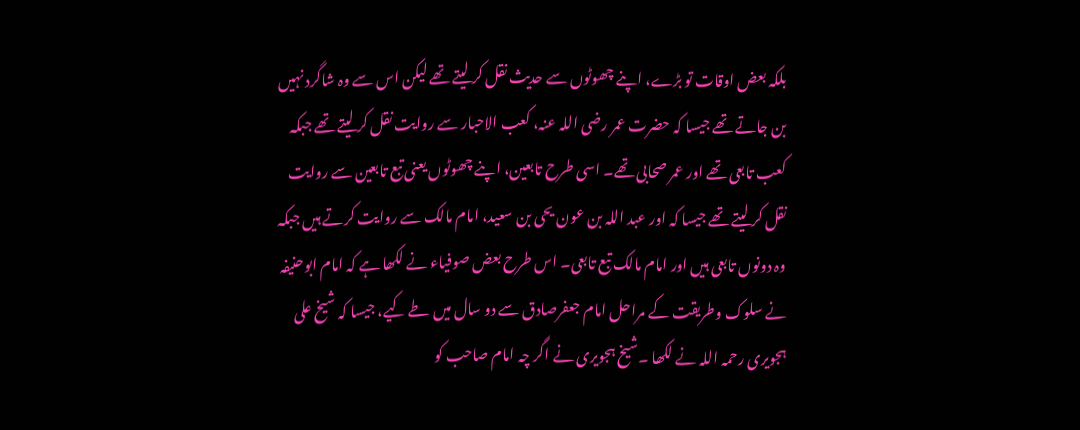بلکہ بعض اوقات تو بڑے، اپنے چھوٹوں سے حدیث نقل کر لیتے تھے لیکن اس سے وہ شاگرد نہیں بن جاتے تھے جیسا کہ حضرت عمر رضی اللہ عنہ، کعب الاحبار سے روایت نقل کر لیتے تھے جبکہ کعب تابعی تھے اور عمر صحابی تھے۔ اسی طرح تابعین، اپنے چھوٹوں یعنی تبع تابعین سے روایت نقل کر لیتے تھے جیسا کہ اور عبد اللہ بن عون یحی بن سعید، امام مالک سے روایت کرتے ہیں جبکہ وہ دونوں تابعی ہیں اور امام مالک تبع تابعی۔ اس طرح بعض صوفیاء نے لکھا ہے کہ امام ابوحنیفہ نے سلوک وطریقت کے مراحل امام جعفرصادق سے دو سال میں طے کیے، جیسا کہ شیخ علی ہجویری رحمہ اللہ نے لکھا ۔شیخ ہجویری نے اگر چہ امام صاحب کو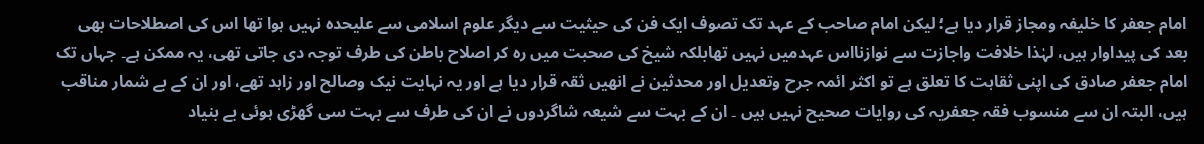امام جعفر کا خلیفہ ومجاز قرار دیا ہے؛ لیکن امام صاحب کے عہد تک تصوف ایک فن کی حیثیت سے دیگر علوم اسلامی سے علیحدہ نہیں ہوا تھا اس کی اصطلاحات بھی بعد کی پیداوار ہیں، لہٰذا خلافت واجازت سے نوازنااس عہدمیں نہیں تھابلکہ شیخ کی صحبت میں رہ کر اصلاح باطن کی طرف توجہ دی جاتی تھی، یہ ممکن ہے۔ جہاں تک امام جعفر صادق کی اپنی ثقاہت کا تعلق ہے تو اکثر ائمہ جرح وتعدیل اور محدثین نے انھیں ثقہ قرار دیا ہے اور یہ نہایت نیک وصالح اور زاہد تھے، اور ان کے بے شمار مناقب ہیں، البتہ ان سے منسوب فقہ جعفریہ کی روایات صحیح نہیں ہیں ۔ ان کے بہت سے شیعہ شاگردوں نے ان کی طرف سے بہت سی گھڑی ہوئی بے بنیاد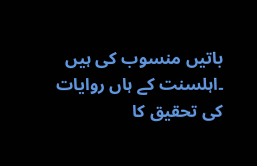باتیں منسوب کی ہیں ۔اہلسنت کے ہاں روایات کی تحقیق کا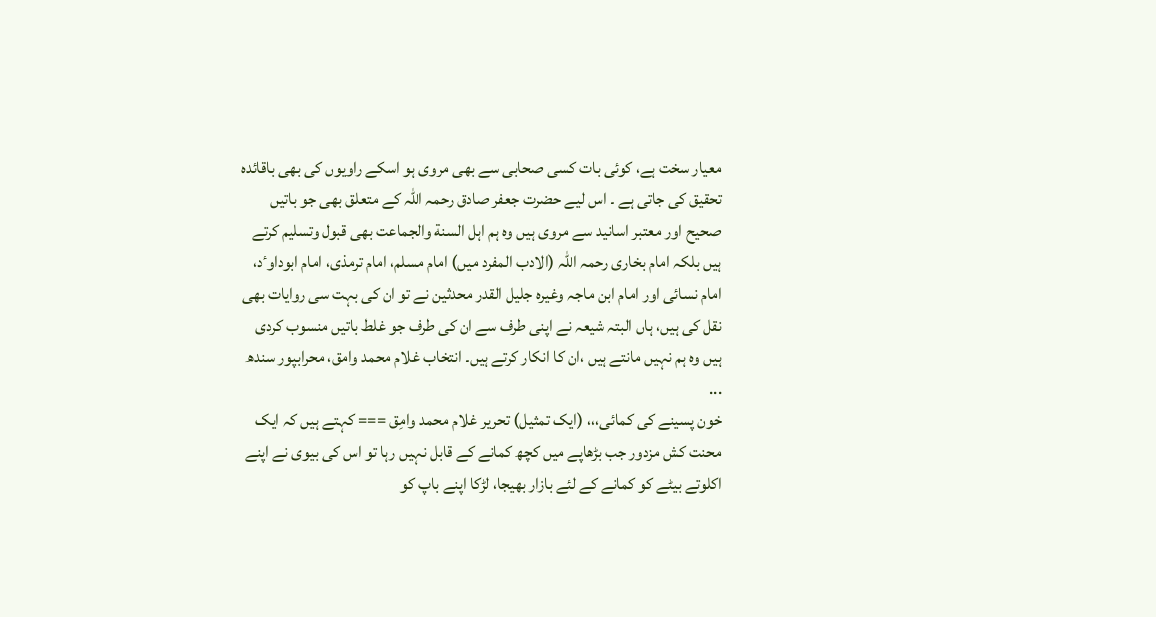معیار سخت ہے، کوئی بات کسی صحابی سے بھی مروی ہو اسکے راویوں کی بھی باقائدہ تحقیق کی جاتی ہے ۔ اس لیے حضرت جعفر صادق رحمہ اللہ کے متعلق بھی جو باتیں صحیح اور معتبر اسانید سے مروی ہیں وہ ہم اہل السنة والجماعت بھی قبول وتسلیم کرتے ہیں بلکہ امام بخاری رحمہ اللہ (الادب المفرد میں) امام مسلم، امام ترمذی، امام ابوداوٴد، امام نسائی اور امام ابن ماجہ وغیرہ جلیل القدر محدثین نے تو ان کی بہت سی روایات بھی نقل کی ہیں، ہاں البتہ شیعہ نے اپنی طرف سے ان کی طرف جو غلط باتیں منسوب کردی ہیں وہ ہم نہیں مانتے ہیں ،ان کا انکار کرتے ہیں۔ انتخاب غلام محمد وامق، محرابپور سندھ ...
خون پسینے کی کمائی،،، (ایک تمثیل) تحریر غلام محمد وامِق === کہتے ہیں کہ ایک محنت کش مزدور جب بڑھاپے میں کچھ کمانے کے قابل نہیں رہا تو اس کی بیوی نے اپنے اکلوتے بیٹے کو کمانے کے لئے بازار بھیجا، لڑکا اپنے باپ کو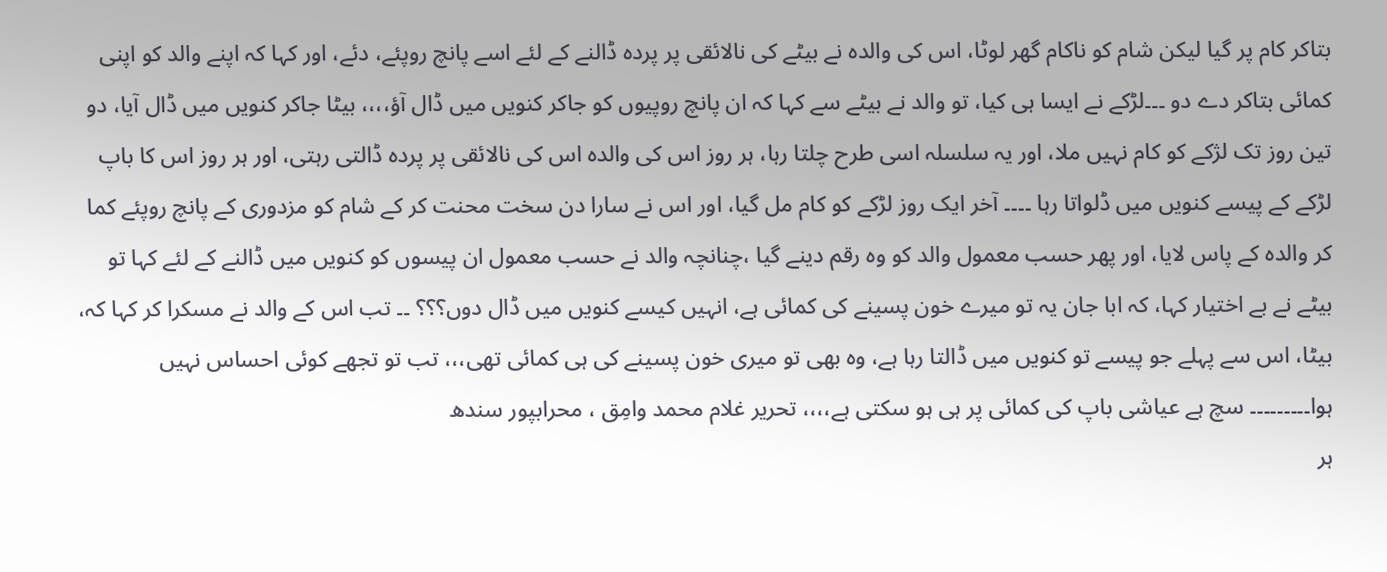بتاکر کام پر گیا لیکن شام کو ناکام گھر لوٹا، اس کی والدہ نے بیٹے کی نالائقی پر پردہ ڈالنے کے لئے اسے پانچ روپئے، دئے، اور کہا کہ اپنے والد کو اپنی کمائی بتاکر دے دو ۔۔۔لڑکے نے ایسا ہی کیا، تو والد نے بیٹے سے کہا کہ ان پانچ روپیوں کو جاکر کنویں میں ڈال آؤ،،،، بیٹا جاکر کنویں میں ڈال آیا، دو تین روز تک لژکے کو کام نہیں ملا، اور یہ سلسلہ اسی طرح چلتا رہا، ہر روز اس کی والدہ اس کی نالائقی پر پردہ ڈالتی رہتی، اور ہر روز اس کا باپ لڑکے کے پیسے کنویں میں ڈلواتا رہا ۔۔۔۔ آخر ایک روز لڑکے کو کام مل گیا، اور اس نے سارا دن سخت محنت کر کے شام کو مزدوری کے پانچ روپئے کما کر والدہ کے پاس لایا، اور پھر حسب معمول والد کو وہ رقم دینے گیا ،چنانچہ والد نے حسب معمول ان پیسوں کو کنویں میں ڈالنے کے لئے کہا تو بیٹے نے بے اختیار کہا، کہ ابا جان یہ تو میرے خون پسینے کی کمائی ہے، انہیں کیسے کنویں میں ڈال دوں؟؟؟ ۔۔ تب اس کے والد نے مسکرا کر کہا کہ، بیٹا، اس سے پہلے جو پیسے تو کنویں میں ڈالتا رہا ہے، وہ بھی تو میری خون پسینے کی ہی کمائی تھی،،، تب تو تجھے کوئی احساس نہیں ہوا۔۔۔۔۔۔۔۔۔ سچ ہے عیاشی باپ کی کمائی پر ہی ہو سکتی ہے،،،، تحریر غلام محمد وامِق ، محرابپور سندھ
ہر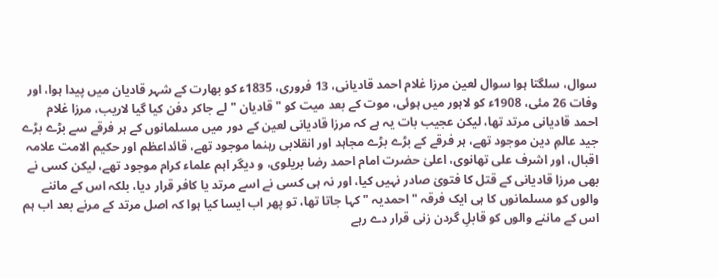سوال، سلگتا ہوا سوال لعین مرزا غلام احمد قادیانی، 13 فروری، 1835ء کو بھارت کے شہر قادیان میں پیدا ہوا، اور وفات 26 مئی، 1908ء کو لاہور میں ہوئی، موت کے بعد میت کو " قادیان " لے جاکر دفن کیا گیا لاریب، مرزا غلام احمد قادیانی مرتد تھا، لیکن عجیب بات یہ ہے کہ مرزا قادیانی لعین کے دور میں مسلمانوں کے ہر فرقے سے بڑے بڑے جید عالمِ دین موجود تھے، ہر فرقے کے بڑے بڑے مجاہد اور انقلابی رہنما موجود تھے، قائداعظم اور حکیم الامت علامہ اقبال، اور اشرف علی تھانوی، اعلیٰ حضرت امام احمد رضا بریلوی، و دیگر اہم علماء کرام موجود تھے، لیکن کسی نے بھی مرزا قادیانی کے قتل کا فتویٰ صادر نہیں کیا، اور نہ ہی کسی نے اسے مرتد یا کافر قرار دیا، بلکہ اس کے ماننے والوں کو مسلمانوں کا ہی ایک فرقہ " احمدیہ " کہا جاتا تھا، تو پھر اب ایسا کیا ہوا کہ اصل مرتد کے مرنے بعد اب ہم اس کے ماننے والوں کو قابلِ گردن زنی قرار دے رہے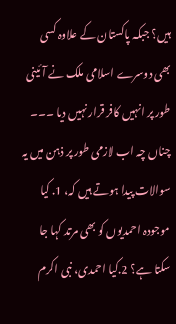ہیں؟ جبکہ پاکستان کے علاوہ کسی بھی دوسرے اسلامی ملک نے آئینی طور پر انہیں کافر قرار نہیں دیا ۔۔۔ چناں چہ اب لازمی طور پر ذہن میں یہ سوالات پیدا ہوتے ہیں کہ، 1. کیا موجودہ احمدیوں کو بھی مرتد کہا جا سکتا ہے؟ 2.کیا احمدی، نبی اکرم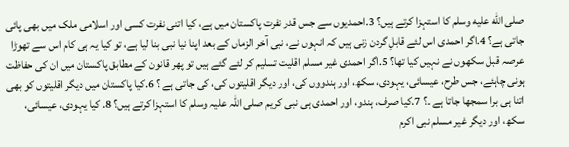صلی الله عليه وسلم کا استہزا کرتے ہیں؟ 3.احمدیوں سے جس قدر نفرت پاکستان میں ہے، کیا اتنی نفرت کسی اور اسلامی ملک میں بھی پائی جاتی ہے؟ 4.اگر احمدی اس لئے قابلِ گردن زنی ہیں کہ انہوں نے، نبی آخر الزماں کے بعد اپنا نیا نبی بنا لیا ہے، تو کیا یہ ہی کام اس سے تھوڑا عرصہ قبل سکھوں نے نہیں کیا تھا؟ 5.اگر احمدی غیر مسلم اقلیت تسلیم کر لئے گئے ہیں تو پھر قانون کے مطابق پاکستان میں ان کی حفاظت ہونی چاہئے، جس طرح، عیسائی، یہودی، سکھ، اور ہندووں کی، اور دیگر اقلیتوں کی، کی جاتی ہے ؟ 6.کیا پاکستان میں دیگر اقلیتوں کو بھی اتنا ہی برا سمجھا جاتا ہے ۔؟ 7.کیا صرف، ہندو، اور احمدی ہی نبی کریم صلی اللہ علیہ وسلم کا استہزا کرتے ہیں؟ 8. کیا یہودی، عیسائی، سکھ، اور دیگر غیر مسلم نبی اکرم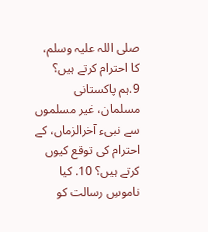صلی اللہ علیہ وسلم، کا احترام کرتے ہیں؟ 9.ہم پاکستانی مسلمان، غیر مسلموں سے نبیء آخرالزماں، کے احترام کی توقع کیوں کرتے ہیں؟ 10. کیا ناموسِ رسالت کو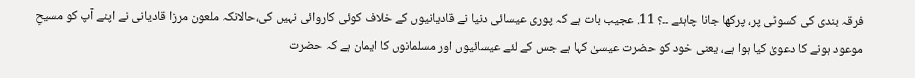فرقہ بندی کی کسوٹی پر، پرکھا جانا چاہئے ۔۔؟ 11. عجیب بات ہے کہ پوری عیسائی دنیا نے قادیانیوں کے خلاف کوئی کاروائی نہیں کی،حالانکہ ملعون مرزا قادیانی نے اپنے آپ کو مسیحِ موعود ہونے کا دعویٰ کیا ہوا ہے، یعنی خود کو حضرت عیسیٰ کہا ہے جس کے لئے عیسائیوں اور مسلمانوں کا ایمان ہے کہ حضرت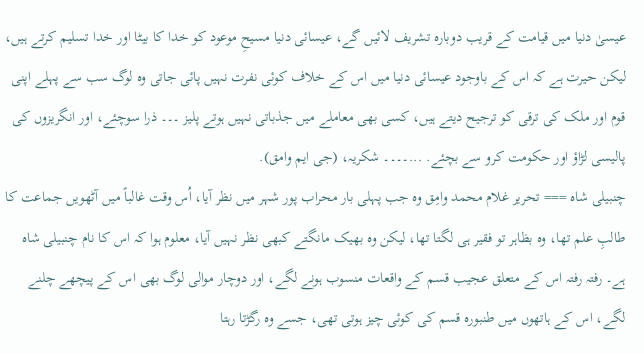عیسیٰ دنیا میں قیامت کے قریب دوبارہ تشریف لائیں گے، عیسائی دنیا مسیحِ موعود کو خدا کا بیٹا اور خدا تسلیم کرتے ہیں، لیکن حیرت ہے کہ اس کے باوجود عیسائی دنیا میں اس کے خلاف کوئی نفرت نہیں پائی جاتی وہ لوگ سب سے پہلے اپنی قوم اور ملک کی ترقی کو ترجیح دیتے ہیں، کسی بھی معاملے میں جذباتی نہیں ہوتے پلیز ۔۔۔ ذرا سوچئے، اور انگریزوں کی پالیسی لڑاؤ اور حکومت کرو سے بچئے. ...۔۔۔۔ شکریہ، (جی ایم وامق).
چنبیلی شاہ === تحریر غلام محمد وامِق وہ جب پہلی بار محراب پور شہر میں نظر آیا، اُس وقت غالباً میں آٹھویں جماعت کا طالبِ علم تھا، وہ بظاہر تو فقیر ہی لگتا تھا، لیکن وہ بھیک مانگتے کبھی نظر نہیں آیا، معلوم ہوا کہ اس کا نام چنبیلی شاہ ہے۔ رفتہ رفتہ اس کے متعلق عجیب قسم کے واقعات منسوب ہونے لگے، اور دوچار موالی لوگ بھی اس کے پیچھے چلنے لگے، اس کے ہاتھوں میں طنبورہ قسم کی کوئی چیز ہوتی تھی، جسے وہ رگڑتا رہتا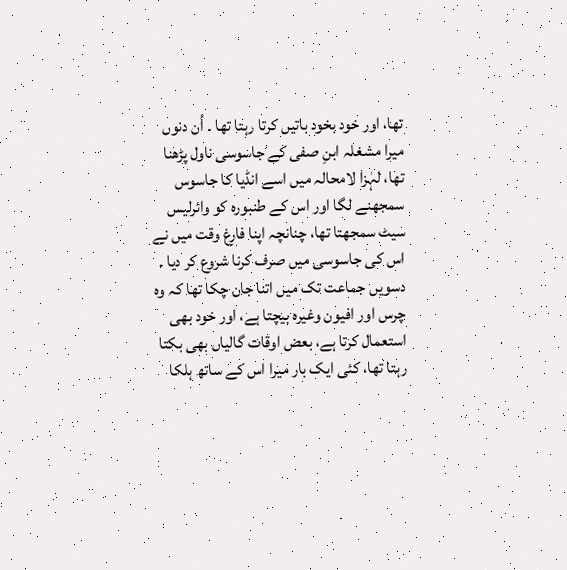تھا، اور خود بخود باتیں کرتا رہتا تھا ۔ اُن دنوں میرا مشغلہ ابنِ صفی کے جاسوسی ناول پڑھنا تھا، لہٰزا لامحالہ میں اسے انڈیا کا جاسوس سمجھنے لگا اور اس کے طنبورہ کو وائرلیس سیٹ سمجھتا تھا، چنانچہ اپنا فارغ وقت میں نے اس کی جاسوسی میں صرف کرنا شروع کر دیا ۔ دسویں جماعت تک میں اتنا جان چکا تھا کہ وہ چرس اور افیون وغیرہ بیچتا ہے، اور خود بھی استعمال کرتا ہے، بعض اوقات گالیاں بھی بکتا رہتا تھا، کئی ایک بار میرا اس کے ساتھ ہلکا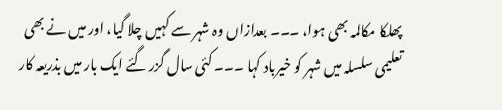پھلکا مکالمہ بھی ہوا، ۔۔۔ بعدازاں وہ شہر سے کہیں چلا گیا، اور میں نے بھی تعلیمی سلسلہ میں شہر کو خیرباد کہا ۔۔۔ کئی سال گزر گئے ایک بار میں بذریعہ کار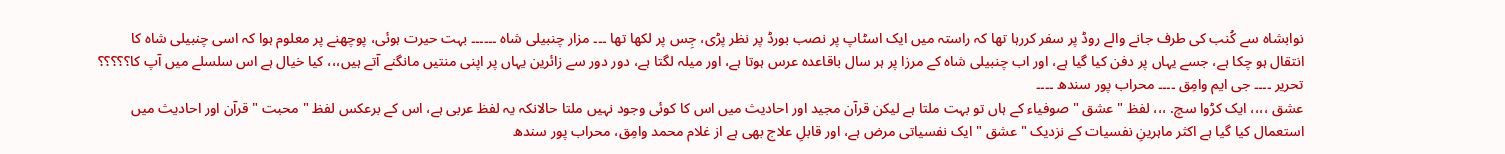نوابشاہ سے کُنب کی طرف جانے والے روڈ پر سفر کررہا تھا کہ راستہ میں ایک اسٹاپ پر نصب بورڈ پر نظر پڑی، جِس پر لکھا تھا ۔۔۔ مزار چنبیلی شاہ ۔۔۔۔۔۔ بہت حیرت ہوئی، پوچھنے پر معلوم ہوا کہ اسی چنبیلی شاہ کا انتقال ہو چکا ہے، جسے یہاں پر دفن کیا گیا ہے، اور اب چنبیلی شاہ کے مرزا پر ہر سال باقاعدہ عرس ہوتا ہے، اور میلہ لگتا ہے، دور دور سے زائرین یہاں پر اپنی منتیں مانگنے آتے ہیں،،، کیا خیال ہے اس سلسلے میں آپ کا؟؟؟؟؟ تحریر ۔۔۔۔ جی ایم وامِق ۔۔۔۔ محراب پور سندھ ۔۔۔۔
عشق ،،،، ایک کڑوا سچ. ،،، لفظ " عشق " صوفیاء کے ہاں تو بہت ملتا ہے لیکن قرآن مجید اور احادیث میں اس کا کوئی وجود نہیں ملتا حالانکہ یہ لفظ عربی ہے، اس کے برعکس لفظ " محبت " قرآن اور احادیث میں استعمال کیا گیا ہے اکثر ماہرینِ نفسیات کے نزدیک " عشق " ایک نفسیاتی مرض ہے، اور قابلِ علاج بھی ہے از غلام محمد وامِق، محراب پور سندھ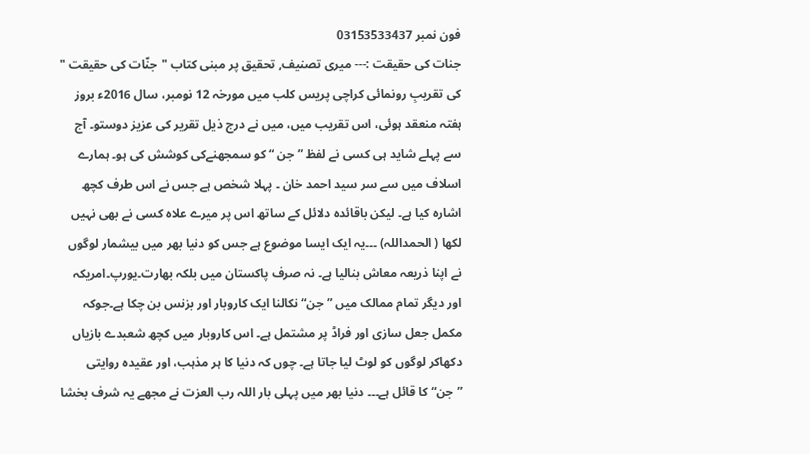فون نمبر 03153533437
جنات کی حقیقت :--- میری تصنیف, تحقیق پر مبنی کتاب "جنّات کی حقیقت " کی تقریبِ رونمائی کراچی پریس کلب میں مورخہ 12 نومبر، سال 2016ء بروز ہفتہ منعقد ہوئی، اس تقریب میں، میں نے درج ذیل تقریر کی عزیز دوستو۔ آج سے پہلے شاید ہی کسی نے لفظ ” جن “ کو سمجھنےکی کوشش کی ہو۔ ہمارے اسلاف میں سے سر سید احمد خان ۔ پہلا شخص ہے جس نے اس طرف کچھ اشارہ کیا ہے۔ لیکن باقائدہ دلائل کے ساتھ اس پر میرے علاہ کسی نے بھی نہیں لکھا ( الحمداللہ) ۔۔۔یہ ایک ایسا موضوع ہے جس کو دنیا بھر میں بیشمار لوگوں نے اپنا ذریعہ معاش بنالیا ہے۔ نہ صرف پاکستان میں بلکہ بھارت۔یورپ۔امریکہ اور دیگر تمام ممالک میں ”جن“ نکالنا ایک کاروبار اور بزنس بن چکا ہے۔جوکہ مکمل جعل سازی اور فراڈ پر مشتمل ہے۔ اس کاروبار میں کچھ شعبدے بازیاں دکھاکر لوگوں کو لوٹ لیا جاتا ہے۔ چوں کہ دنیا کا ہر مذہب، اور عقیدہ روایتی ”جن“ کا قائل ہے۔۔۔ دنیا بھر میں پہلی بار اللہ رب العزت نے مجھے یہ شرف بخشا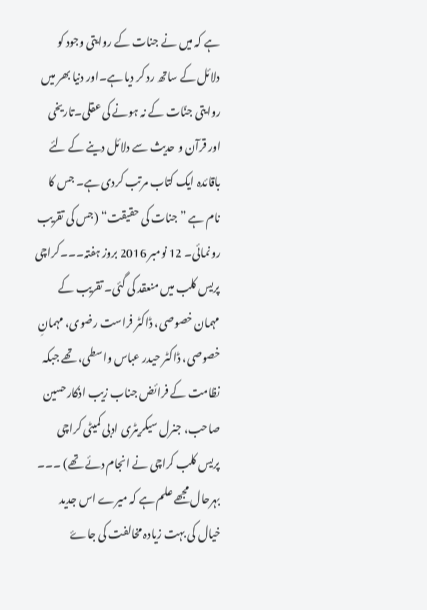ہے کہ میں نے جنات کے روایتی وجود کو دلائل کے ساتھ رد کر دیا ہے۔اور دنیا بھر میں روایتی جنٌات کے نہ ہونے کی عقلی۔تاریخی اور قرآن و حدیث سے دلائل دینے کے لئے باقائدہ ایک کتاب مرتب کردی ہے۔ جس کا نام ہے ”جنات کی حقیقت“ (جس کی تقریب رونمائی۔ 12 نومبر 2016 بروز ہفتہ۔۔۔کراچی پریس کلب میں منعقد کی گئی۔ تقریب کے مہمان خصوصی، ڈاکٹر فراست رضوی، مہمانِ خصوصی، ڈاکٹر حیدر عباس واسطی، تھے جبکہ نظامت کے فرائض جناب زیب اذکارحسین صاحب، جنرل سیکریٹری ادبی کمیٹی کراچی پریس کلب کراچی نے انجام دئے تھے) ۔۔۔ بہرحال مجھے علم ہے کہ میرے اس جدید خیال کی بہت زیادہ مخالفت کی جاۓ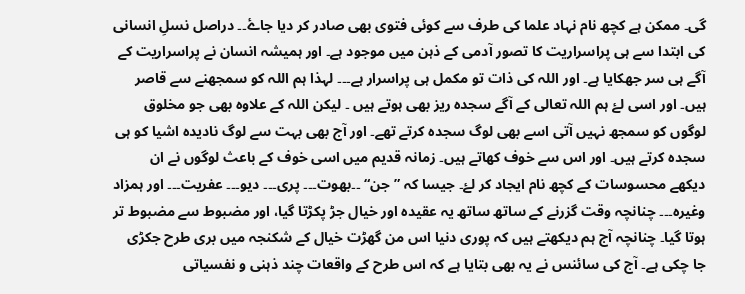گی۔ ممکن ہے کچھ نام نہاد علما کی طرف سے کوئی فتوی بھی صادر کر دیا جاۓ۔۔ دراصل نسلِ انسانی کی ابتدا سے ہی پراسراریت کا تصور آدمی کے ذہن میں موجود ہے۔ اور ہمیشہ انسان نے پراسراریت کے آگے ہی سر جھکایا ہے۔ اور اللہ کی ذات تو مکمل ہی پراسرار ہے۔۔۔ لہذا ہم اللہ کو سمجھنے سے قاصر ہیں۔ اور اسی لۓ ہم اللہ تعالی کے آگے سجدہ ریز بھی ہوتے ہیں ۔ لیکن اللہ کے علاوہ بھی جو مخلوق لوگوں کو سمجھ نہیں آتی اسے بھی لوگ سجدہ کرتے تھے۔ اور آج بھی بہت سے لوگ نادیدہ اشیا کو ہی سجدہ کرتے ہیں۔ اور اس سے خوف کھاتے ہیں۔ زمانہ قدیم میں اسی خوف کے باعث لوگوں نے ان دیکھے محسوسات کے کچھ نام ایجاد کر لۓ۔ جیسا کہ ”جن“ ۔۔بھوت۔۔۔ پری۔۔۔ دیو۔۔۔ عفریت۔۔۔ اور ہمزاد وغیرہ۔۔۔ چنانچہ وقت گزرنے کے ساتھ ساتھ یہ عقیدہ اور خیال جڑ پکڑتا گیا، اور مضبوط سے مضبوط تر ہوتا گیا۔ چنانچہ آج ہم دیکھتے ہیں کہ پوری دنیا اس من گھڑت خیال کے شکنجہ میں بری طرح جکڑی جا چکی ہے۔ آج کی سائنس نے یہ بھی بتایا ہے کہ اس طرح کے واقعات چند ذہنی و نفسیاتی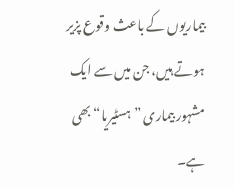بیماریوں کے باعث وقوع پزیر ہوتے ہیں، جن میں سے ایک مشہور بیماری ” ہسٹیریا“ بھی ہے۔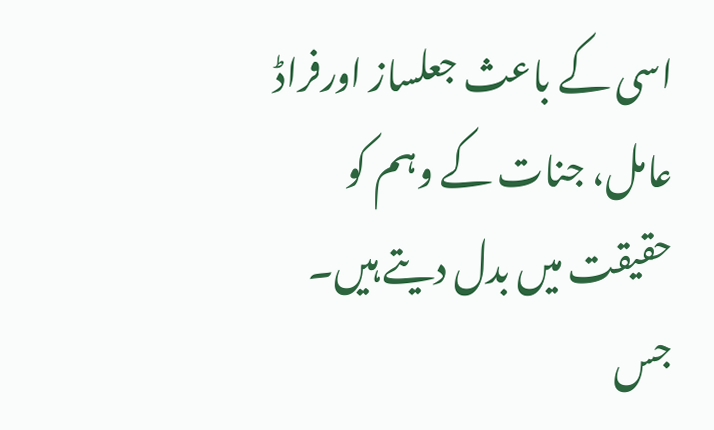اسی کے باعث جعلساز اورفراڈ عامل، جنات کے وہم کو حقیقت میں بدل دیتے ہیں۔ جس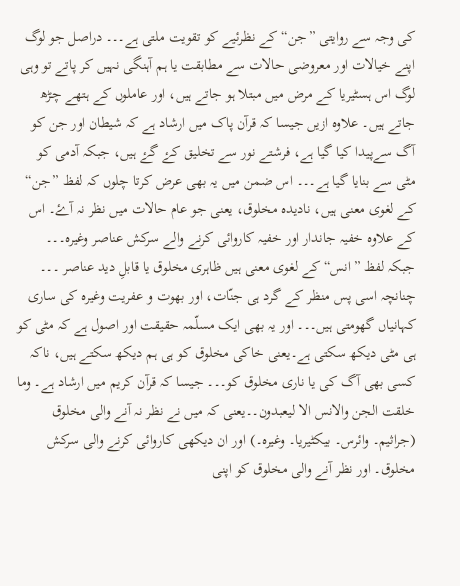کی وجہ سے روایتی ”جن“ کے نظرئیے کو تقویت ملتی ہے۔۔۔ دراصل جو لوگ اپنے خیالات اور معروضی حالات سے مطابقت یا ہم آہنگی نہیں کر پاتے تو وہی لوگ اس ہسٹیریا کے مرض میں مبتلا ہو جاتے ہیں، اور عاملوں کے ہتھے چڑھ جاتے ہیں۔ علاوہ ازیں جیسا کہ قرآن پاک میں ارشاد ہے کہ شیطان اور جن کو آگ سےپیدا کیا گیا ہے، فرشتے نور سے تخلیق کۓ گۓ ہیں، جبکہ آدمی کو مٹی سے بنایا گیا ہے۔۔۔ اس ضمن میں یہ بھی عرض کرتا چلوں کہ لفظ ”جن“ کے لغوی معنی ہیں، نادیدہ مخلوق، یعنی جو عام حالات میں نظر نہ آۓ۔ اس کے علاوہ خفیہ جاندار اور خفیہ کاروائی کرنے والے سرکش عناصر وغیرہ۔۔۔ جبکہ لفظ ”انس“ کے لغوی معنی ہیں ظاہری مخلوق یا قابلِ دید عناصر ۔۔۔ چنانچہ اسی پس منظر کے گرد ہی جنّات، اور بھوت و عفریت وغیرہ کی ساری کہانیاں گھومتی ہیں۔۔۔ اور یہ بھی ایک مسلّمہ حقیقت اور اصول ہے کہ مٹی کو ہی مٹی دیکھ سکتی ہے۔یعنی خاکی مخلوق کو ہی ہم دیکھ سکتے ہیں، ناکہ کسی بھی آگ کی یا ناری مخلوق کو۔۔۔ جیسا کہ قرآن کریم میں ارشاد ہے۔ وما خلقت الجن والانس الا لیعبدون۔۔یعنی کہ میں نے نظر نہ آنے والی مخلوق (جراثیم۔ وائرس۔ بیکٹیریا۔ وغیرہ۔) اور ان دیکھی کاروائی کرنے والی سرکش مخلوق۔ اور نظر آنے والی مخلوق کو اپنی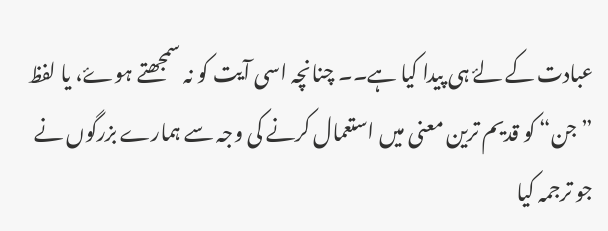عبادت کے لۓ ہی پیدا کیا ہے۔۔ چنانچہ اسی آیت کو نہ سمجھتے ہوۓ، یا لفظ ”جن“ کو قدیم ترین معنی میں استعمال کرنے کی وجہ سے ہمارے بزرگوں نے جو ترجمہ کیا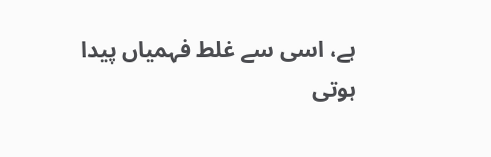ہے، اسی سے غلط فہمیاں پیدا ہوتی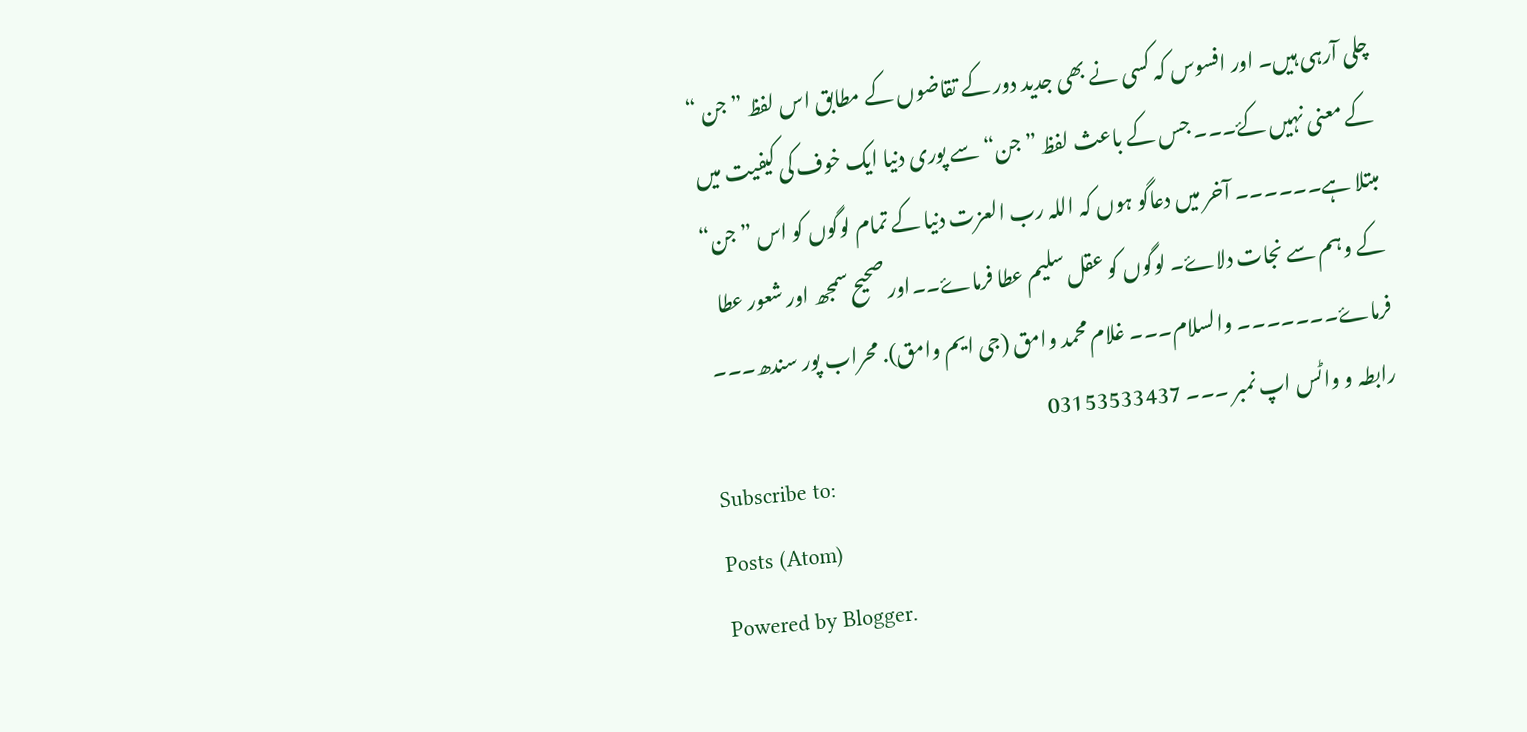چلی آرہی ہیں۔ اور افسوس کہ کسی نے بھی جدید دور کے تقاضوں کے مطابق اس لفظ ” جن “ کے معنی نہیں کۓ۔۔۔ جس کے باعث لفظ ”جن“ سے پوری دنیا ایک خوف کی کیفیت میں مبتلا ہے۔۔۔۔۔۔ آخر میں دعاگو ہوں کہ اللہ رب العزت دنیا کے تمام لوگوں کو اس ”جن“ کے وہم سے نجات دلاۓ۔ لوگوں کو عقل سلیم عطا فرماۓ۔۔اور صحیح سمجھ اور شعور عطا فرماۓ۔۔۔۔۔۔۔ والسلام۔۔۔ غلام محمد وامق (جی ایم وامق). محراب پور سندھ۔۔۔ رابطہ و واٹس اپ نمبر ۔۔۔ 03153533437
Subscribe to:
Posts (Atom)
Powered by Blogger.